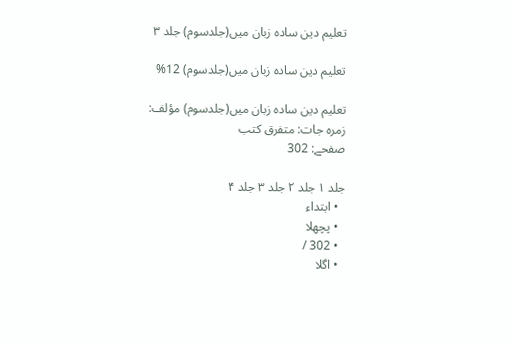تعلیم دین ساده زبان میں(جلدسوم) جلد ۳

تعلیم دین ساده زبان میں(جلدسوم) 12%

تعلیم دین ساده زبان میں(جلدسوم) مؤلف:
زمرہ جات: متفرق کتب
صفحے: 302

جلد ۱ جلد ۲ جلد ۳ جلد ۴
  • ابتداء
  • پچھلا
  • 302 /
  • اگلا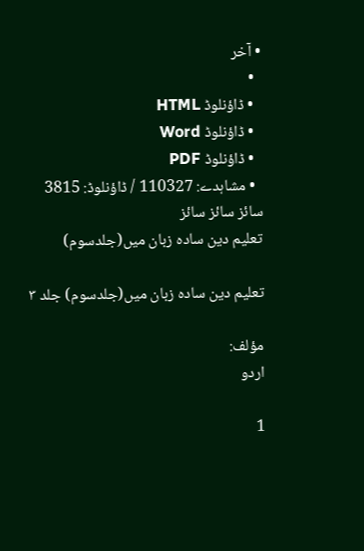• آخر
  •
  • ڈاؤنلوڈ HTML
  • ڈاؤنلوڈ Word
  • ڈاؤنلوڈ PDF
  • مشاہدے: 110327 / ڈاؤنلوڈ: 3815
سائز سائز سائز
تعلیم دین ساده زبان میں(جلدسوم)

تعلیم دین ساده زبان میں(جلدسوم) جلد ۳

مؤلف:
اردو

1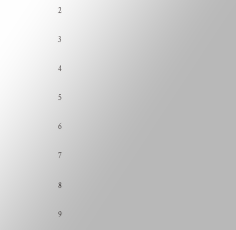2

3

4

5

6

7

8

9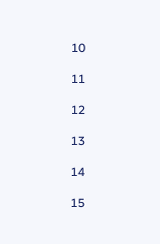10

11

12

13

14

15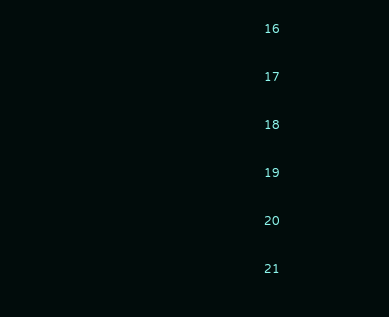16

17

18

19

20

21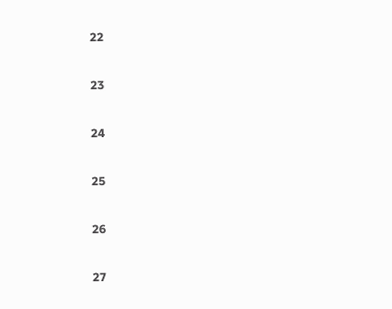22

23

24

25

26

27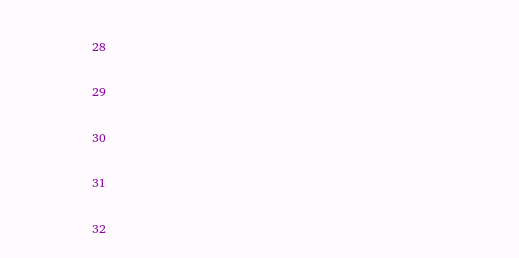28

29

30

31

32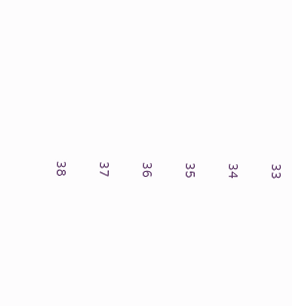33

34

35

36

37

38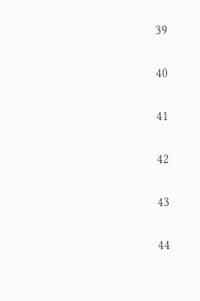39

40

41

42

43

44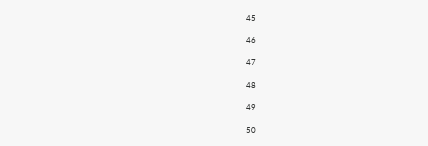45

46

47

48

49

50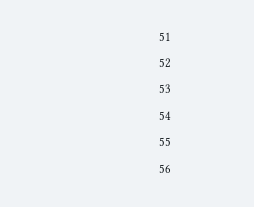51

52

53

54

55

56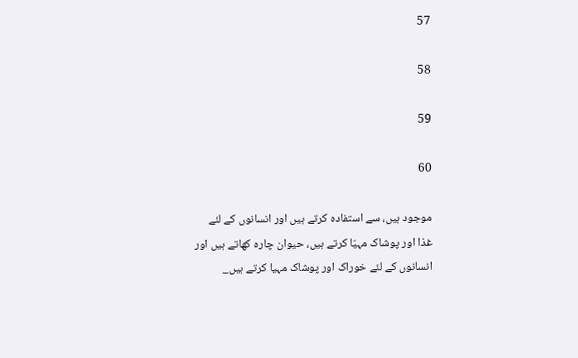57

58

59

60

موجود ہیں، سے استفادہ کرتے ہیں اور انسانوں کے لئے غذا اور پوشاک مہيّا کرتے ہیں، حیوان چارہ کھاتے ہیں اور انسانوں کے لئے خوراک اور پوشاک مہیا کرتے ہیں_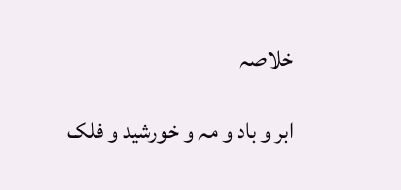خلاصہ

ابر و باد و مہ و خورشید و فلک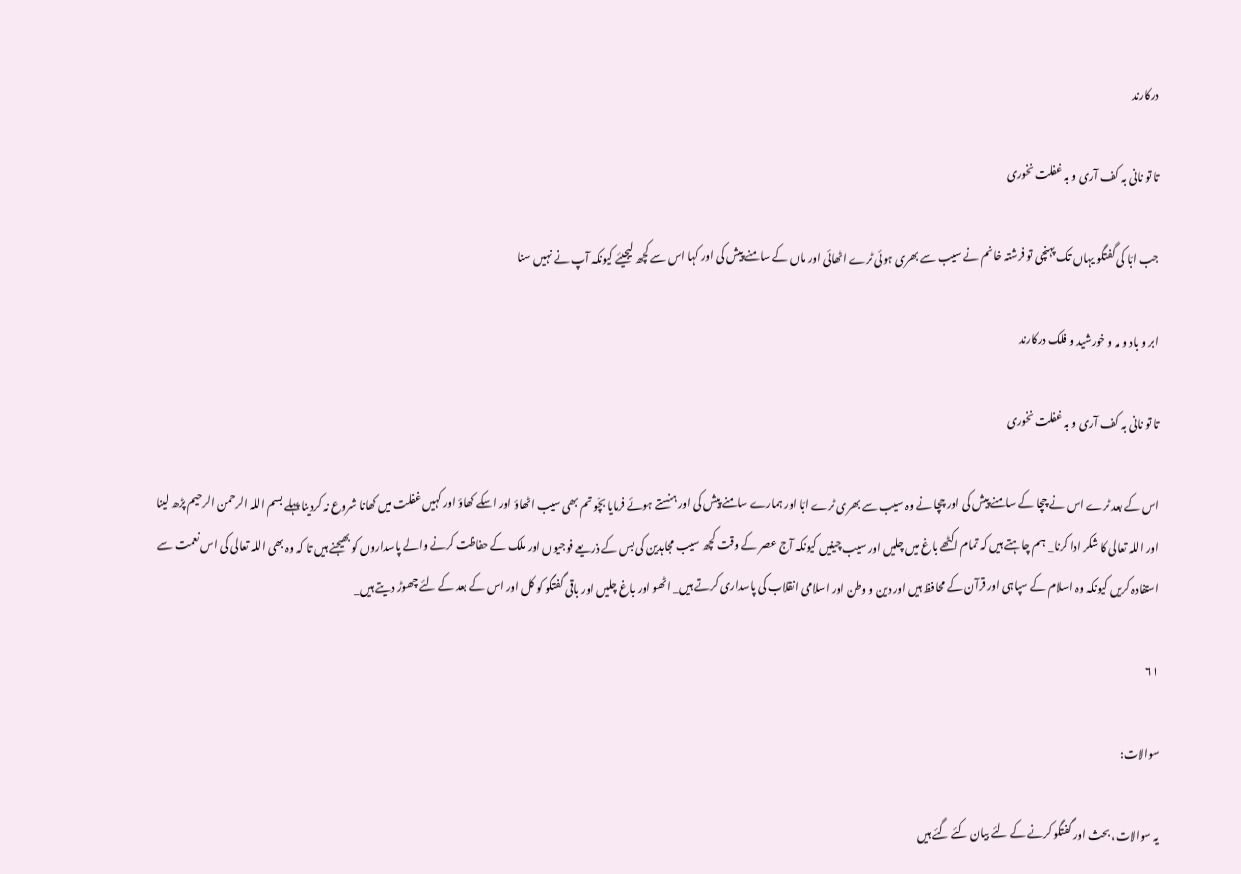درکارند

تا تو نانی بہ کف آری و بہ غفلت نخوری

جب ابّا کی گفتگو یہاں تک پہنچی تو فرشتہ خانم نے سیب سے بھری ہوئی ٹرے اٹھائی اور ماں کے سامنے پیش کی اور کہا اس سے کچھ لیجیئے کیونکہ آپ نے نہیں سنا

ابر و باد و مہ و خورشید و فلک درکارند

تا تو نانی بہ کف آری و بہ غفلت نخوری

اس کے بعد ٹرے اس نے چچا کے سامنے پیش کی اور چچا نے وہ سیب سے بھری ٹرے ابّا اور ہمارے سامنے پیش کی اور ہنستے ہوئے فرمایا بچّو تم بھی سیب اٹھاؤ اور اسکے کھاؤ اور کہیں غفلت میں کھانا شروع نہ کردینا پہلے بسم اللہ الرحمن الرحیم پڑھ لینا اور اللہ تعالی کا شکر ادا کرنا_ ہم چاہتے ہیں کہ تمام اکٹھے باغ میں چلیں اور سیب چینیں کیونکہ آج عصر کے وقت کچھ سیب مجاہدین کی بس کے ذریعے فوجیوں اور ملک کے حفاظت کرنے والے پاسداروں کو بھیجنے ہیں تا کہ وہ بھی اللہ تعالی کی اس نعمت سے استفادہ کریں کیونکہ وہ اسلام کے سپاہی اور قرآن کے محافظ ہیں اور دین و وطن اور اسلامی انقلاب کی پاسداری کرتے ہیں_ اٹھو اور باغ چلیں اور باقی گفتگو کو کل اور اس کے بعد کے لئے چھوڑ دیتے ہیں_

۶۱

سوالات:

یہ سوالات، بحث اور گفتگو کرنے کے لئے بیان کئے گئے ہیں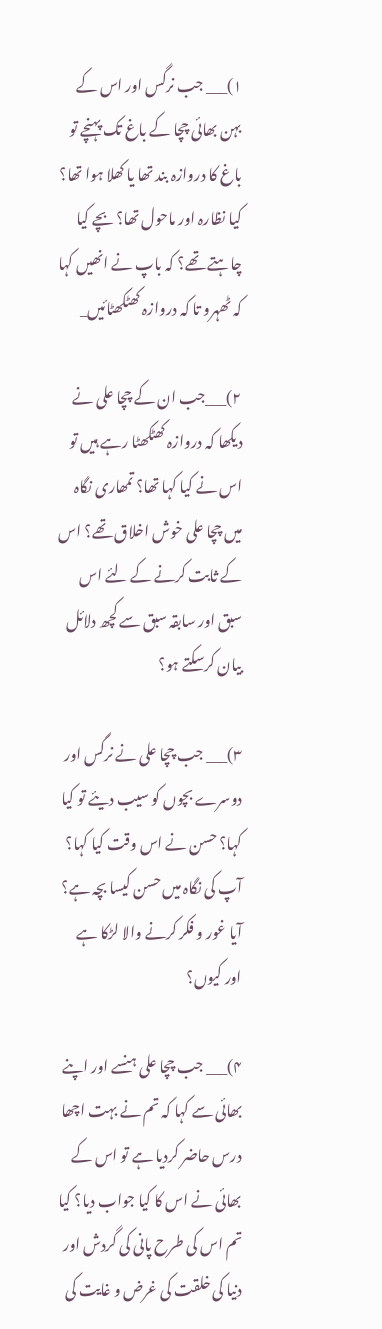۱)___ جب نرگس اور اس کے بہن بھائی چچا کے باغ تک پہنچے تو باغ کا دروازہ بند تھا یا کھلا ہوا تھا؟ کیا نظارہ اور ماحول تھا؟ بچے کیا چاہتے تھے؟ کہ باپ نے انھیں کہا کہ ٹھہرو تا کہ دروازہ کھٹکھٹائیں_

۲)___جب ان کے چچا علی نے دیکھا کہ دروازہ کھٹکھٹا رہے ہیں تو اس نے کیا کہا تھا؟ تمھاری نگاہ میں چچا علی خوش اخلاق تھے؟ اس کے ثابت کرنے کے لئے اس سبق اور سابقہ سبق سے کچھ دلائل بیان کرسکتے ہو؟

۳)___ جب چچا علی نے نرگس اور دوسرے بچوں کو سیب دیئے تو کیا کہا؟ حسن نے اس وقت کیا کہا؟ آپ کی نگاہ میں حسن کیسا بچہ ہے؟ آیا غور و فکر کرنے والا لڑکا ہے اور کیوں؟

۴)___ جب چچا علی ہنسے اور اپنے بھائی سے کہا کہ تم نے بہت اچھا درس حاضر کردیا ہے تو اس کے بھائی نے اس کا کیا جواب دیا؟ کیا تم اس کی طرح پانی کی گردش اور دنیا کی خلقت کی غرض و غایت کی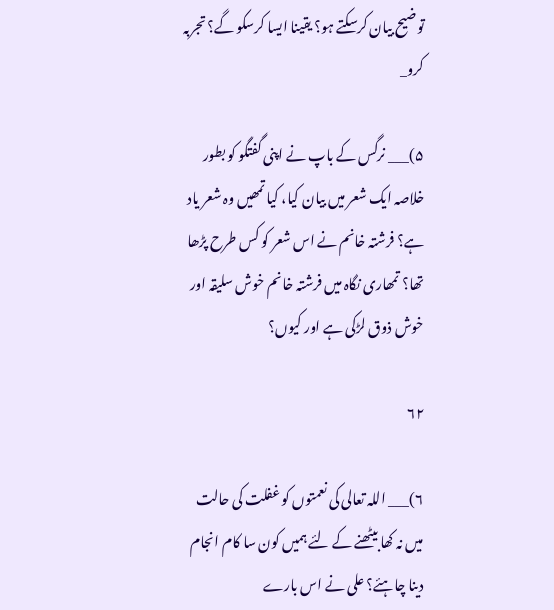توضیح بیان کرسکتے ہو؟ یقینا ایسا کرسکو گے؟ تجربہ کرو_

۵)___ نرگس کے باپ نے اپنی گفتگو کو بطور خلاصہ ایک شعر میں بیان کیا، کیا تمھیں وہ شعر یاد ہے؟ فرشتہ خانم نے اس شعر کو کس طرح پڑھا تھا؟ تمھاری نگاہ میں فرشتہ خانم خوش سلیقہ اور خوش ذوق لڑکی ہے اور کیوں؟

۶۲

۶)___ اللہ تعالی کی نعمتوں کو غفلت کی حالت میں نہ کھا بیٹھنے کے لئے ہمیں کون سا کام انجام دینا چاہئے؟ علی نے اس بارے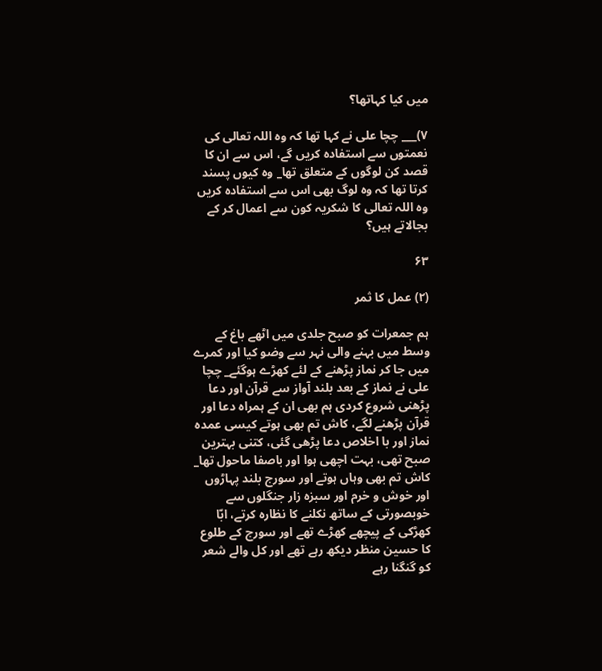میں کیا کہاتھا؟

۷)___ چچا علی نے کہا تھا کہ وہ اللہ تعالی کی نعمتوں سے استفادہ کریں گے، اس سے ان کا قصد کن لوگوں کے متعلق تھا_ وہ کیوں پسند کرتا تھا کہ وہ لوگ بھی اس سے استفادہ کریں وہ اللہ تعالی کا شکریہ کون سے اعمال کر کے بجالاتے ہیں؟

۶۳

(۲) عمل کا ثمر

ہم جمعرات کو صبح جلدی میں اٹھے باغ کے وسط میں بہنے والی نہر سے وضو کیا اور کمرے میں جا کر نماز پڑھنے کے لئے کھڑے ہوگئے_ چچا علی نے نماز کے بعد بلند آواز سے قرآن اور دعا پڑھنی شروع کردی ہم بھی ان کے ہمراہ دعا اور قرآن پڑھنے لگے، کاش تم بھی ہوتے کیسی عمدہ نماز اور با اخلاص دعا پڑھی گئی، کتنی بہترین صبح تھی، بہت اچھی ہوا اور باصفا ماحول تھا_ کاش تم بھی وہاں ہوتے اور سورج بلند پہاڑوں اور خوش و خرم اور سبزہ زار جنگلوں سے خوبصورتی کے ساتھ نکلنے کا نظارہ کرتے، ابّا کھڑکی کے پیچھے کھڑے تھے اور سورج کے طلوع کا حسین منظر دیکھ رہے تھے اور کل والے شعر کو گنگنا رہے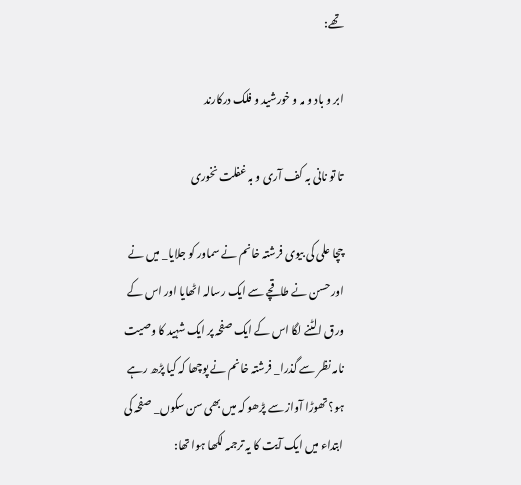تھے:

ابر و باد و مہ و خورشید و فلک درکارند

تا تو نانی بہ کف آری و بہ غفلت نخوری

چچا علی کی بیوی فرشتہ خانم نے سماور کو جلایا_ میں نے اور حسن نے طاقچے سے ایک رسالہ اٹھایا اور اس کے ورق الٹنے لگا اس کے ایک صفحہ پر ایک شہید کا وصیت نامہ نظر سے گذرا_ فرشتہ خانم نے پوچھا کہ کیا پڑھ رہے ہو؟ تھوڑا آواز سے پڑھو کہ میں بھی سن سکوں_ صفحہ کی ابتداء میں ایک آیت کا یہ ترجمہ لکھا ہوا تھا: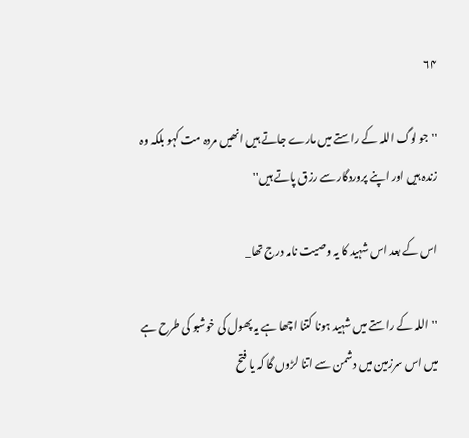۶۴

''جو لوگ اللہ کے راستے میں مارے جاتے ہیں انھیں مردہ مت کہو بلکہ وہ زندہ ہیں اور اپنے پروردگار سے رزق پاتے ہیں''

اس کے بعد اس شہید کا یہ وصیت نامہ درج تھا_

''اللہ کے راستے میں شہید ہونا کتنا اچھا ہے یہ پھول کی خوشبو کی طرح ہے میں اس سرزمین میں دشمن سے اتنا لڑوں گا کہ یا فتح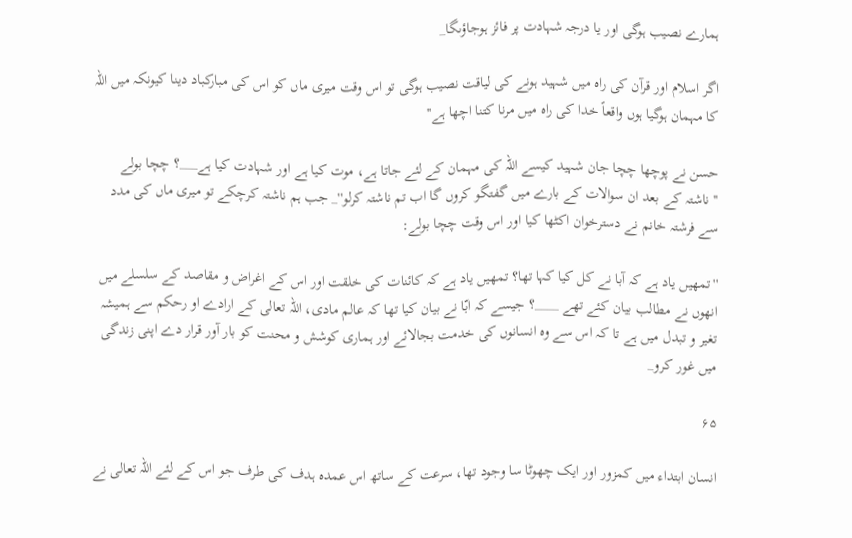ہمارے نصیب ہوگی اور یا درجہ شہادت پر فائز ہوجاؤںگا_

اگر اسلام اور قرآن کی راہ میں شہید ہونے کی لیاقت نصیب ہوگی تو اس وقت میری ماں کو اس کی مبارکباد دینا کیونکہ میں اللہ کا مہمان ہوگیا ہوں واقعاً خدا کی راہ میں مرنا کتنا اچھا ہے''

حسن نے پوچھا چچا جان شہید کیسے اللہ کی مہمان کے لئے جاتا ہے، موت کیا ہے اور شہادت کیا ہے___؟ چچا بولے ''ناشتہ کے بعد ان سوالات کے بارے میں گفتگو کروں گا اب تم ناشتہ کرلو''_ جب ہم ناشتہ کرچکے تو میری ماں کی مدد سے فرشتہ خانم نے دسترخوان اکٹھا کیا اور اس وقت چچا بولے:

''تمھیں یاد ہے کہ آبا نے کل کیا کہا تھا؟ تمھیں یاد ہے کہ کائنات کی خلقت اور اس کے اغراض و مقاصد کے سلسلے میں انھوں نے مطالب بیان کئے تھے ____؟ جیسے کہ ابّا نے بیان کیا تھا کہ عالم مادی، اللہ تعالی کے ارادے او رحکم سے ہمیشہ تغیر و تبدل میں ہے تا کہ اس سے وہ انسانوں کی خدمت بجالائے اور ہماری کوشش و محنت کو بار آور قرار دے اپنی زندگی میں غور کرو_

۶۵

انسان ابتداء میں کمزور اور ایک چھوٹا سا وجود تھا، سرعت کے ساتھ اس عمدہ ہدف کی طرف جو اس کے لئے اللہ تعالی نے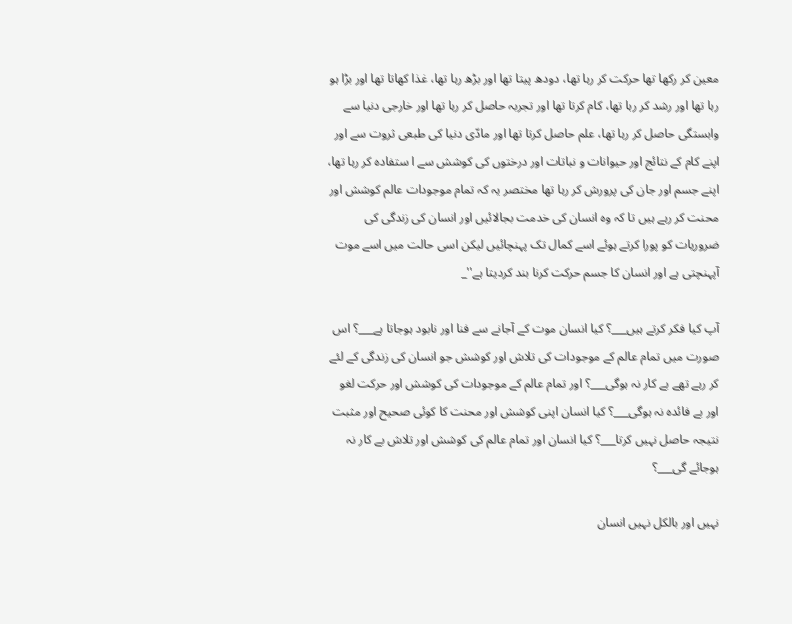معین کر رکھا تھا حرکت کر رہا تھا، دودھ پیتا تھا اور بڑھ رہا تھا، غذا کھاتا تھا اور بڑا ہو رہا تھا اور رشد کر رہا تھا، کام کرتا تھا اور تجربہ حاصل کر رہا تھا اور خارجی دنیا سے وابستگی حاصل کر رہا تھا، علم حاصل کرتا تھا اور مادّی دنیا کی طبعی ثروت سے اور اپنے کام کے نتائج اور حیوانات و نباتات اور درختوں کی کوشش سے ا ستفادہ کر رہا تھا، اپنے جسم اور جان کی پرورش کر رہا تھا مختصر یہ کہ تمام موجودات عالم کوشش اور محنت کر رہے ہیں تا کہ وہ انسان کی خدمت بجالائیں اور انسان کی زندگی کی ضروریات کو پورا کرتے ہوئے اسے کمال تک پہنچائیں لیکن اسی حالت میں اسے موت آپہنچتی ہے اور انسان کا جسم حرکت کرنا بند کردیتا ہے''_

آپ کیا فکر کرتے ہیں___؟ کیا انسان موت کے آجانے سے فنا اور نابود ہوجاتا ہے___؟ اس صورت میں تمام عالم کے موجودات کی تلاش اور کوشش جو انسان کی زندگی کے لئے کر رہے تھے بے کار نہ ہوگی___؟ اور تمام عالم کے موجودات کی کوشش اور حرکت لغو اور بے فائدہ نہ ہوگی___؟ کیا انسان اپنی کوشش اور محنت کا کوئی صحیح اور مثبت نتیجہ حاصل نہیں کرتا___؟ کیا انسان اور تمام عالم کی کوشش اور تلاش بے کار نہ ہوجائے گی___؟

نہیں اور بالکل نہیں انسان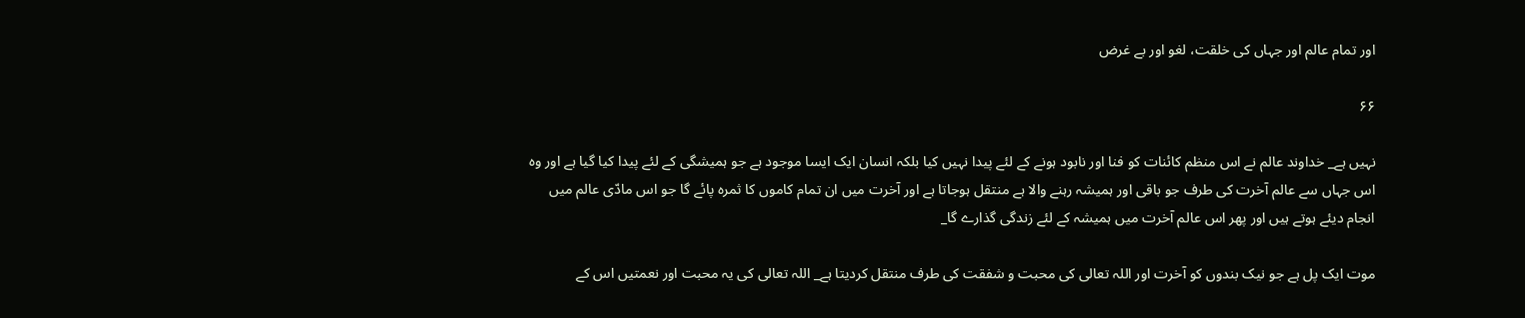اور تمام عالم اور جہاں کی خلقت، لغو اور بے غرض

۶۶

نہیں ہے_ خداوند عالم نے اس منظم کائنات کو فنا اور نابود ہونے کے لئے پیدا نہیں کیا بلکہ انسان ایک ایسا موجود ہے جو ہمیشگی کے لئے پیدا کیا گیا ہے اور وہ اس جہاں سے عالم آخرت کی طرف جو باقی اور ہمیشہ رہنے والا ہے منتقل ہوجاتا ہے اور آخرت میں ان تمام کاموں کا ثمرہ پائے گا جو اس مادّی عالم میں انجام دیئے ہوتے ہیں اور پھر اس عالم آخرت میں ہمیشہ کے لئے زندگی گذارے گا_

موت ایک پل ہے جو نیک بندوں کو آخرت اور اللہ تعالی کی محبت و شفقت کی طرف منتقل کردیتا ہے_ اللہ تعالی کی یہ محبت اور نعمتیں اس کے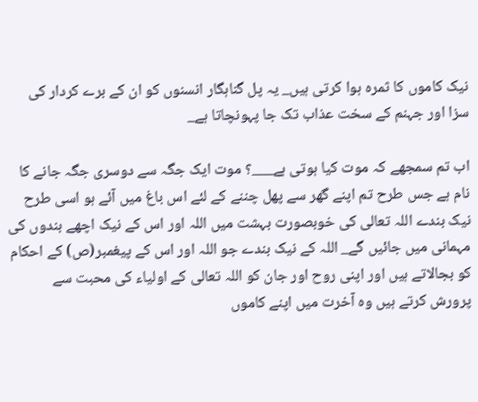نیک کاموں کا ثمرہ ہوا کرتی ہیں_ یہ پل گناہگار انسنوں کو ان کے برے کردار کی سزا اور جہنم کے سخت عذاب تک جا پہونچاتا ہے_

اب تم سمجھے کہ موت کیا ہوتی ہے___؟ موت ایک جگہ سے دوسری جگہ جانے کا نام ہے جس طرح تم اپنے گھر سے پھل چننے کے لئے اس باغ میں آئے ہو اسی طرح نیک بندے اللہ تعالی کی خوبصورت بہشت میں اللہ اور اس کے نیک اچھے بندوں کی مہمانی میں جائیں گے_ اللہ کے نیک بندے جو اللہ اور اس کے پیغمبر(ص) کے احکام کو بجالاتے ہیں اور اپنی روح اور جان کو اللہ تعالی کے اولیاء کی محبت سے پرورش کرتے ہیں وہ آخرت میں اپنے کاموں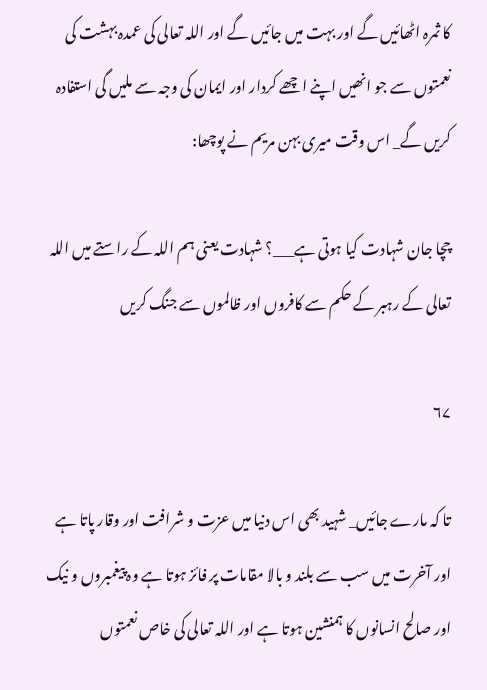کا ثمرہ اٹھائیں گے اور بہت میں جائیں گے اور اللہ تعالی کی عمدہ بہشت کی نعمتوں سے جو انھیں اپنے اچھے کردار اور ایمان کی وجہ سے ملیں گی استفادہ کریں گے_ اس وقت میری بہن مریم نے پوچھا:

چچا جان شہادت کیا ہوتی ہے___؟ شہادت یعنی ہم اللہ کے راستے میں اللہ تعالی کے رہبر کے حکم سے کافروں اور ظالموں سے جنگ کریں

۶۷

تا کہ مارے جائیں_ شہید بھی اس دنیا میں عزت و شرافت اور وقار پاتا ہے اور آخرت میں سب سے بلند و بالا مقامات پر فائز ہوتا ہے وہ پیغمبروں و نیک اور صالح انسانوں کا ہمنشین ہوتا ہے اور اللہ تعالی کی خاص نعمتوں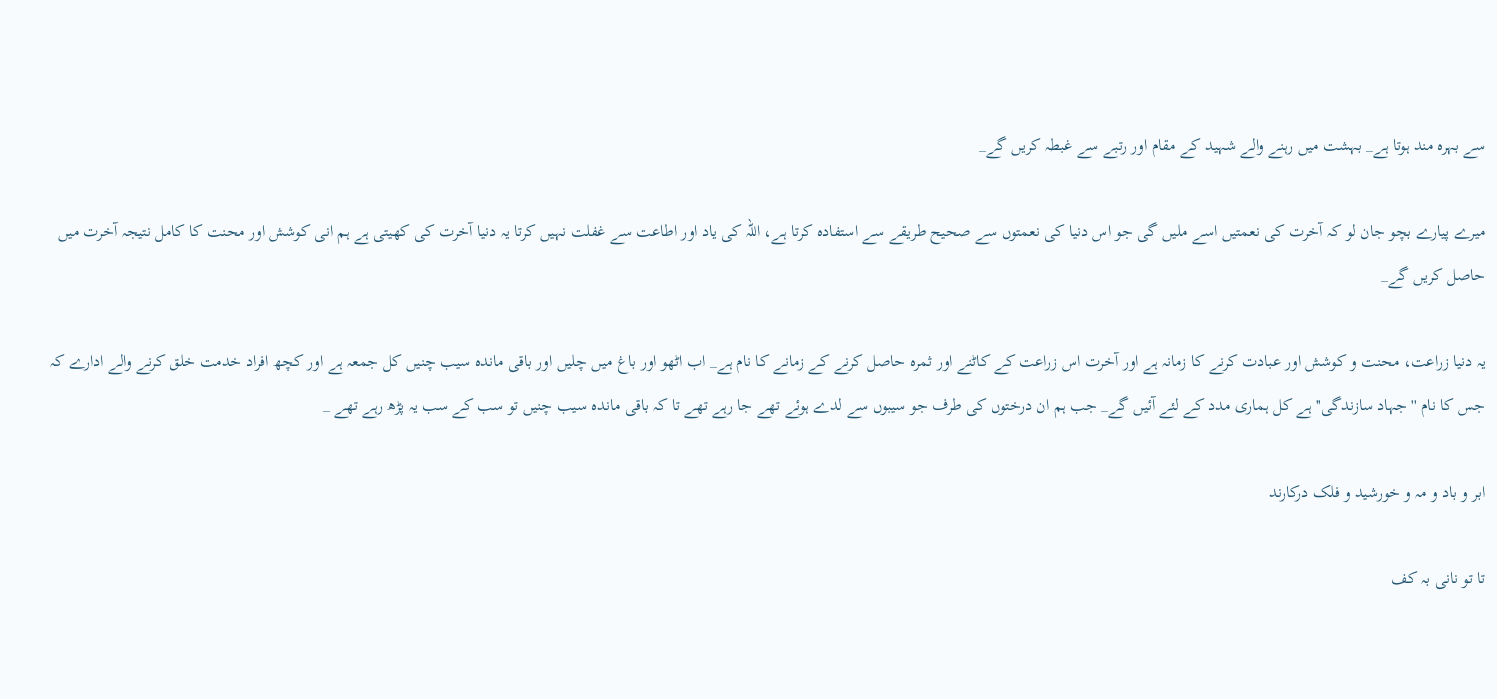سے بہرہ مند ہوتا ہے_ بہشت میں رہنے والے شہید کے مقام اور رتبے سے غبطہ کریں گے_

میرے پیارے بچو جان لو کہ آخرت کی نعمتیں اسے ملیں گی جو اس دنیا کی نعمتوں سے صحیح طریقے سے استفادہ کرتا ہے، اللہ کی یاد اور اطاعت سے غفلت نہیں کرتا یہ دنیا آخرت کی کھیتی ہے ہم انی کوشش اور محنت کا کامل نتیجہ آخرت میں حاصل کریں گے_

یہ دنیا زراعت، محنت و کوشش اور عبادت کرنے کا زمانہ ہے اور آخرت اس زراعت کے کاٹنے اور ثمرہ حاصل کرنے کے زمانے کا نام ہے_ اب اٹھو اور باغ میں چلیں اور باقی ماندہ سیب چنیں کل جمعہ ہے اور کچھ افراد خدمت خلق کرنے والے ادارے کہ جس کا نام ''جہاد سازندگی'' ہے کل ہماری مدد کے لئے آئیں گے_ جب ہم ان درختوں کی طرف جو سیبوں سے لدے ہوئے تھے جا رہے تھے تا کہ باقی ماندہ سیب چنیں تو سب کے سب یہ پڑھ رہے تھے _

ابر و باد و مہ و خورشید و فلک درکارند

تا تو نانی بہ کف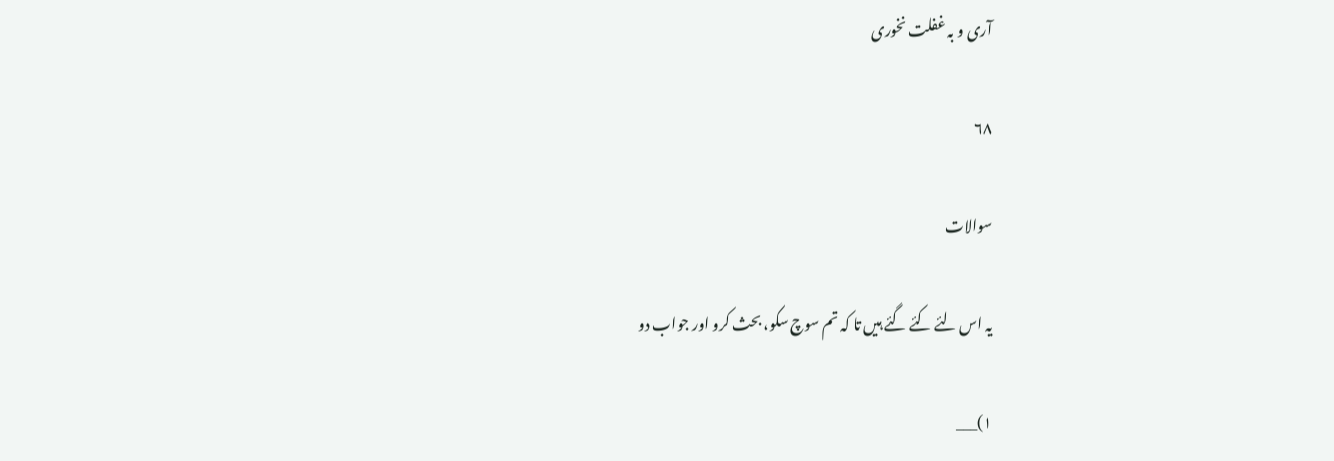آری و بہ غفلت نخوری

۶۸

سوالات

یہ اس لئے کئے گئے ہیں تا کہ تم سوچ سکو، بحث کرو اور جواب دو

۱)___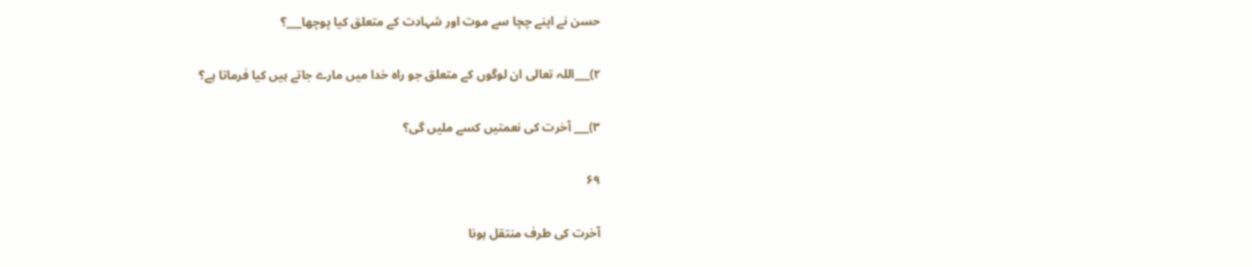حسن نے اپنے چچا سے موت اور شہادت کے متعلق کیا پوچھا___؟

۲)___اللہ تعالی ان لوگوں کے متعلق جو راہ خدا میں مارے جاتے ہیں کیا فرماتا ہے؟

۳)___ آخرت کی نعمتیں کسے ملیں گی؟

۶۹

آخرت کی طرف منتقل ہونا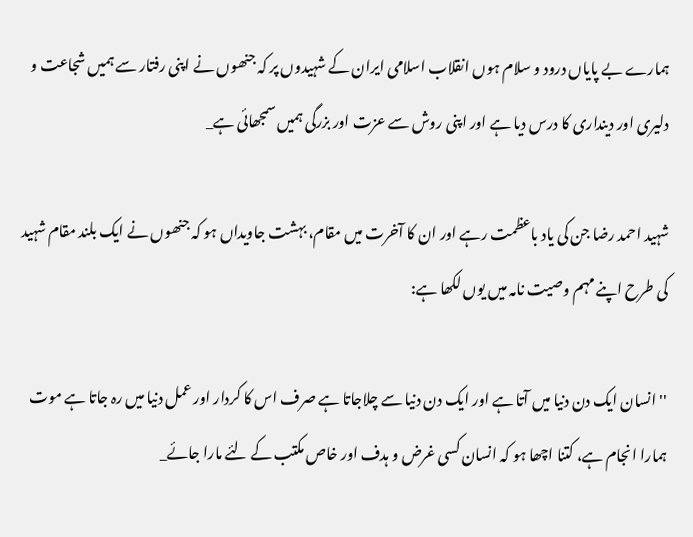ہمارے بے پایاں درود و سلام ہوں انقلاب اسلامی ایران کے شہیدوں پر کہ جنھوں نے اپنی رفتار سے ہمیں شجاعت و دلیری اور دینداری کا درس دیا ہے اور اپنی روش سے عزت اور بزرگی ہمیں سمجھائی ہے_

شہید احمد رضا جن کی یاد باعظمت رہے اور ان کا آخرت میں مقام، بہشت جاویداں ہو کہ جنھوں نے ایک بلند مقام شہید کی طرح اپنے مہم وصیت نامہ میں یوں لکھا ہے:

''انسان ایک دن دنیا میں آتا ہے اور ایک دن دنیا سے چلاجاتا ہے صرف اس کا کردار اور عمل دنیا میں رہ جاتا ہے موت ہمارا انجام ہے، کتنا اچھا ہو کہ انسان کسی غرض و ہدف اور خاص مکتب کے لئے مارا جائے_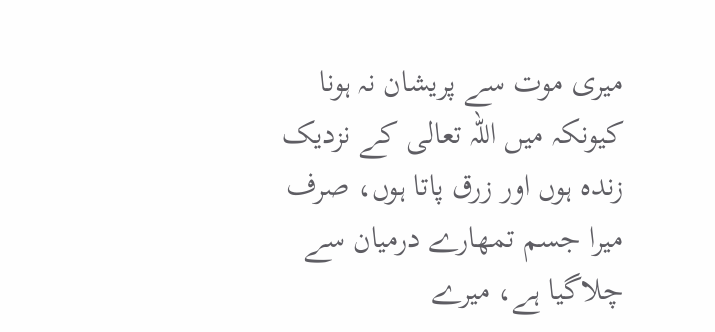میری موت سے پریشان نہ ہونا کیونکہ میں اللہ تعالی کے نزدیک زندہ ہوں اور زرق پاتا ہوں، صرف میرا جسم تمھارے درمیان سے چلاگیا ہے، میرے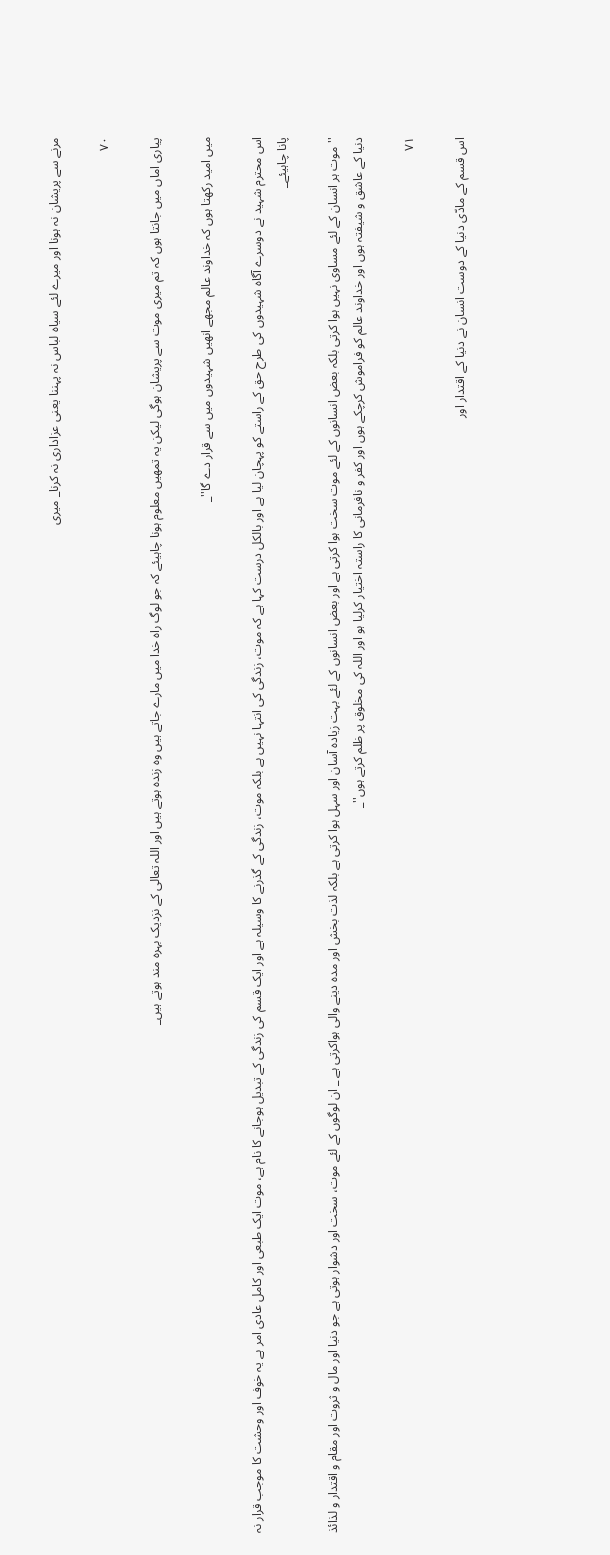مرنے سے پریشان نہ ہونا اور میرے لئے سیاہ لباس نہ پہننا یعنی عزاداری نہ کرنا_ میری

۷۰

پیاری اماں میں جانتا ہوں کہ تم میری موت سے پریشان ہوگی لیکن یہ تمھیں معلوم ہونا چاہیئے کہ جو لوگ راہ خدا میں مارے جاتے ہیں وہ زندہ ہوتے ہیں اور اللہ تعالی کے نزدیک بہرہ مند ہوتے ہیں_

میں امید رکھتا ہوں کہ خداوند عالم مجھے انھیں شہیدوں میں سے قرار دے گا''_

اس محترم شہید نے دوسرے آگاہ شہیدوں کی طرح حق کے راستے کو پہچان لیا ہے اور بالکل درست کہا ہے کہ موت، زندگی کی انتہا نہیں ہے بلکہ موت، زندگی کے گذرنے کا وسیلہ ہے اور ایک قسم کی زندگی کے تبدیل ہوجانے کا نام ہے، موت ایک طبعی اور کامل عادی امر ہے یہ خوف اور وحشت کا موجب قرار نہ پانا چاہیئے_

''موت ہر انسان کے لئے مساوی نہیں ہوا کرتی بلکہ بعض انسانوں کے لئے موت سخت ہوا کرتی ہے اور بعض انسانوں کے لئے بہت زیادہ آسان اور سہل ہوا کرتی ہے بلکہ لذت بخش اور مدہ دینے والی ہواکرتی ہے _ ان لوگوں کے لئے موت، سخت اور دشوار ہوتی ہے جو دنیا اور مال و ثروت اور مقام و اقتدار و لذائذ دنیا کے عاشق و شیفتہ ہوں اور خداوند عالم کو فراموش کرچکے ہوں اور کفر و نافرمانی کا راستہ اختیار کرلیا ہو اور اللہ کی مخلوق پر ظلم کرتے ہوں''_

۷۱

اس قسم کے مادّی دنیا کے دوست انسان نے دنیا کے اقتدار اور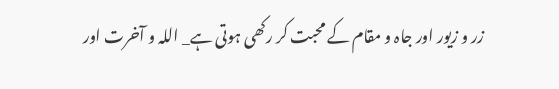زر و زیور اور جاہ و مقام کے محبت کر رکھی ہوتی ہے_ اللہ و آخرت اور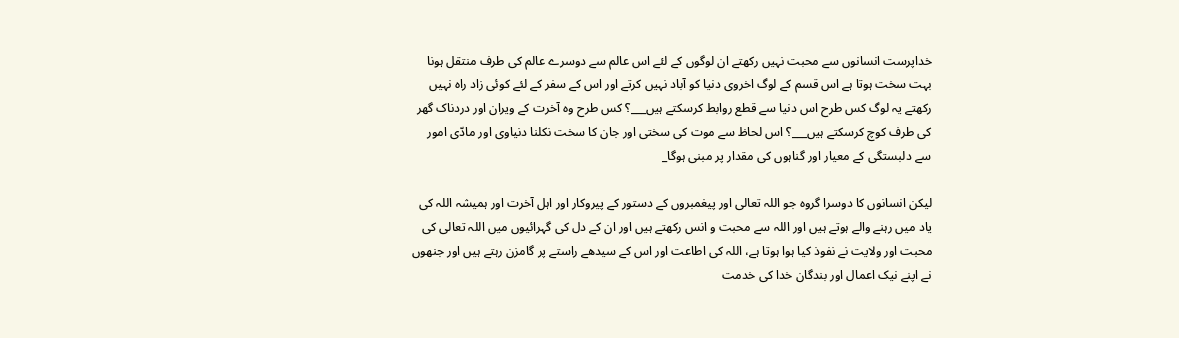خداپرست انسانوں سے محبت نہیں رکھتے ان لوگوں کے لئے اس عالم سے دوسرے عالم کی طرف منتقل ہونا بہت سخت ہوتا ہے اس قسم کے لوگ اخروی دنیا کو آباد نہیں کرتے اور اس کے سفر کے لئے کوئی زاد راہ نہیں رکھتے یہ لوگ کس طرح اس دنیا سے قطع روابط کرسکتے ہیں___؟ کس طرح وہ آخرت کے ویران اور دردناک گھر کی طرف کوچ کرسکتے ہیں___؟ اس لحاظ سے موت کی سختی اور جان کا سخت نکلنا دنیاوی اور مادّی امور سے دلبستگی کے معیار اور گناہوں کی مقدار پر مبنی ہوگا_

لیکن انسانوں کا دوسرا گروہ جو اللہ تعالی اور پیغمبروں کے دستور کے پیروکار اور اہل آخرت اور ہمیشہ اللہ کی یاد میں رہنے والے ہوتے ہیں اور اللہ سے محبت و انس رکھتے ہیں اور ان کے دل کی گہرائیوں میں اللہ تعالی کی محبت اور ولایت نے نفوذ کیا ہوا ہوتا ہے، اللہ کی اطاعت اور اس کے سیدھے راستے پر گامزن رہتے ہیں اور جنھوں نے اپنے نیک اعمال اور بندگان خدا کی خدمت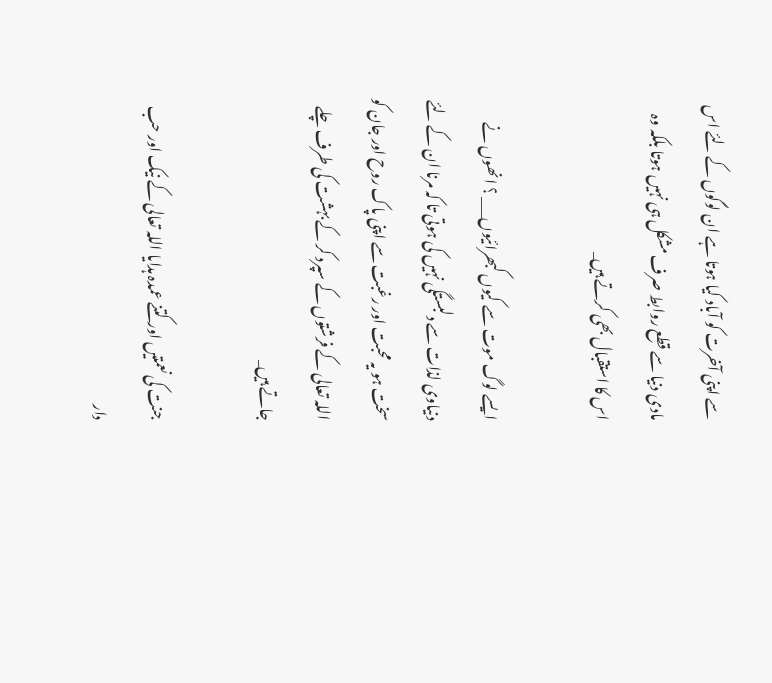سے اپنی آخرت کو آباد کیا ہوتا ہے ان لوگوں کے لئے اس مادی دنیا سے قطع روابط صرف مشکل ہی نہیں ہوتا بلکہ وہ اس کا استقبال بھی کرتے ہیں_

ایسے لوگ موت سے کیوں کبھرائیوں___ ؟ انھوں نے دنیاوی لذات سے دلبستگی نہیں کی ہوتی تا کہ مرنا ان کے لئے سخت ہو یہ محبت اور رغبت سے اپنی پاک روح اور جان کو اللہ تعالی کے فرشتوں کے سپرد کر کے بہشت کی طرف چلے جاتے ہیں_

جنت کی نعمتیں اور کتنے عمدہ ہدایا اللہ تعالی کے نیک اور حب دار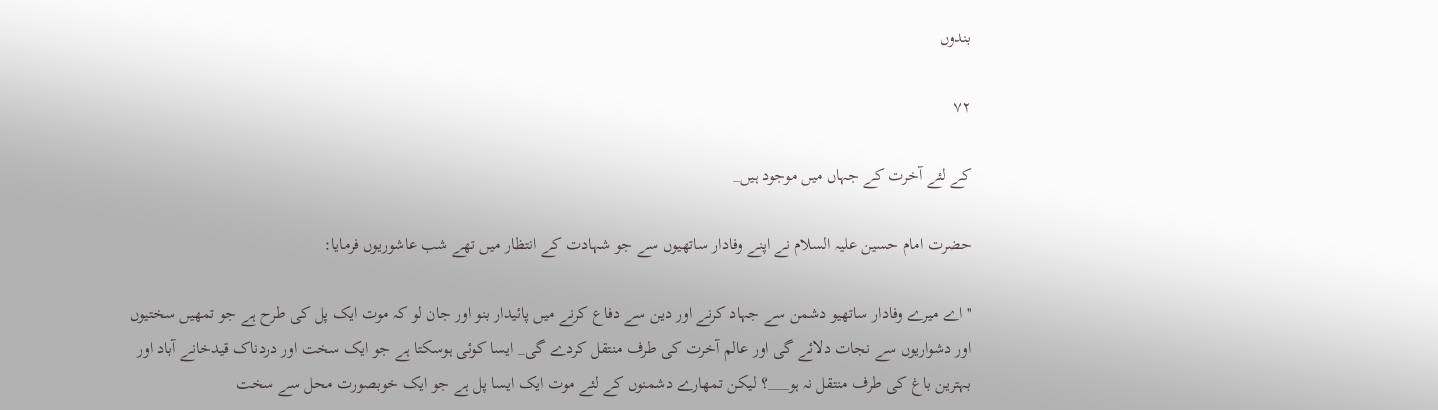بندوں

۷۲

کے لئے آخرت کے جہاں میں موجود ہیں_

حضرت امام حسین علیہ السلام نے اپنے وفادار ساتھیوں سے جو شہادت کے انتظار میں تھے شب عاشوریوں فرمایا:

''اے میرے وفادار ساتھیو دشمن سے جہاد کرنے اور دین سے دفاع کرنے میں پائیدار بنو اور جان لو کہ موت ایک پل کی طرح ہے جو تمھیں سختیوں اور دشواریوں سے نجات دلائے گی اور عالم آخرت کی طرف منتقل کردے گی_ ایسا کوئی ہوسکتا ہے جو ایک سخت اور دردناک قیدخانے آباد اور بہترین باغ کی طرف منتقل نہ ہو___؟ لیکن تمھارے دشمنوں کے لئے موت ایک ایسا پل ہے جو ایک خوبصورت محل سے سخت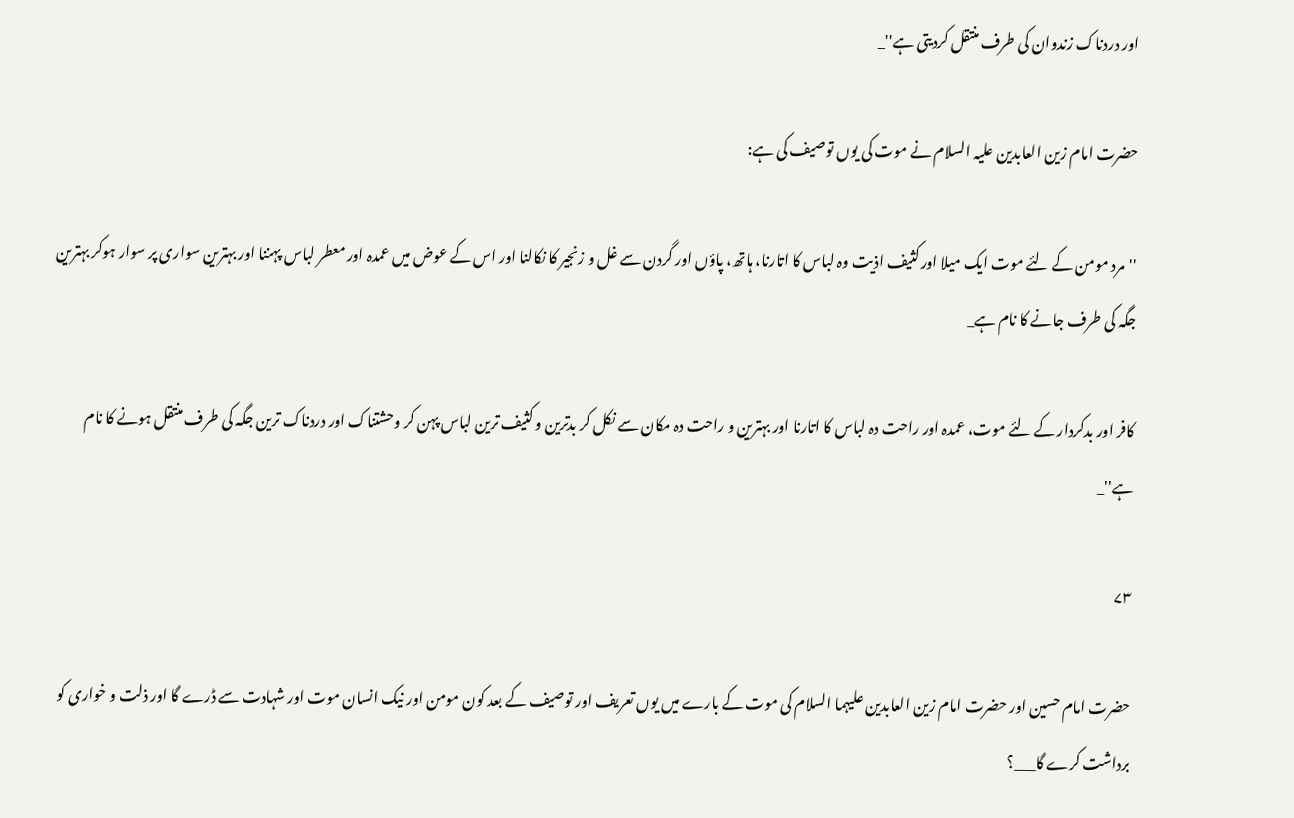اور دردناک زندوان کی طرف منتقل کردیتی ہے''_

حضرت امام زین العابدین علیہ السلام نے موت کی یوں توصیف کی ہے:

''مرد مومن کے لئے موت ایک میلا اور کثیف اذیت وہ لباس کا اتارنا، ہاتھ، پاؤں اور گردن سے غل و زنجیر کا نکالنا اور اس کے عوض میں عمدہ اور معطر لباس پہننا اور بہترین سواری پر سوار ہوکر بہترین جگہ کی طرف جانے کا نام ہے_

کافر اور بدکردار کے لئے موت، عمدہ اور راحت دہ لباس کا اتارنا اور بہترین و راحت دہ مکان سے نکل کر بدترین و کثیف ترین لباس پہن کر وحشتناک اور دردناک ترین جگہ کی طرف منتقل ہونے کا نام ہے''_

۷۳

حضرت امام حسین اور حضرت امام زین العابدین علیہما السلام کی موت کے بارے میں یوں تعریف اور توصیف کے بعد کون مومن اور نیک انسان موت اور شہادت سے ڈرے گا اور ذلت و خواری کو برداشت کرے گا___؟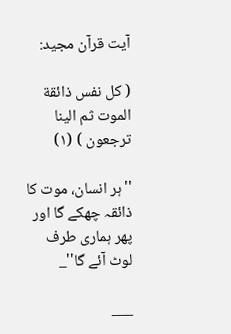آیت قرآن مجید:

( کل نفس ذائقة الموت ثم الینا ترجعون ) (۱)

''ہر انسان، موت کا ذائقہ چھکے گا اور پھر ہماری طرف لوٹ آئے گا''_

___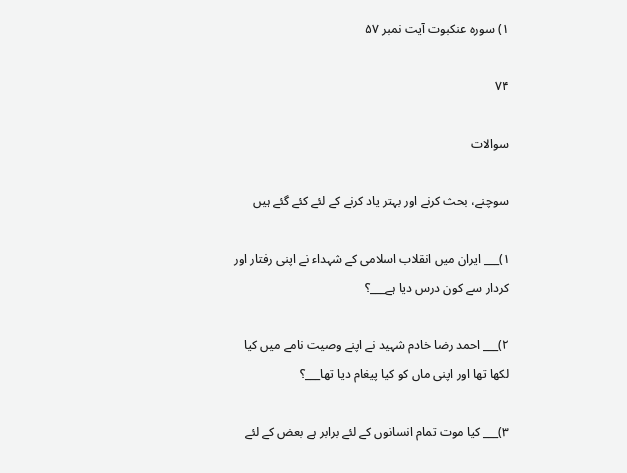۱) سورہ عنکبوت آیت نمبر ۵۷

۷۴

سوالات

سوچنے، بحث کرنے اور بہتر یاد کرنے کے لئے کئے گئے ہیں

۱)___ ایران میں انقلاب اسلامی کے شہداء نے اپنی رفتار اور کردار سے کون درس دیا ہے___؟

۲)___ احمد رضا خادم شہید نے اپنے وصیت نامے میں کیا لکھا تھا اور اپنی ماں کو کیا پیغام دیا تھا___؟

۳)___ کیا موت تمام انسانوں کے لئے برابر ہے بعض کے لئے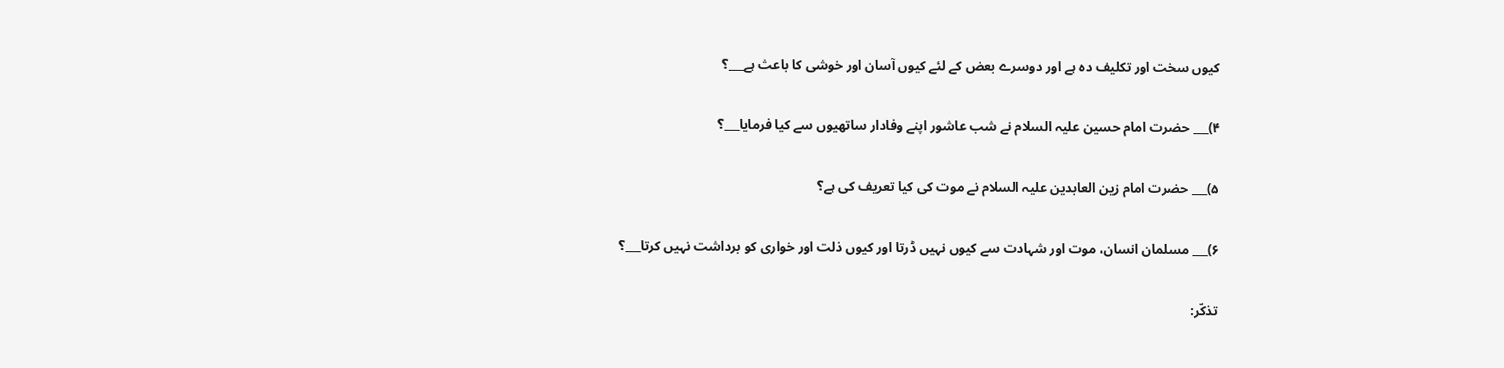کیوں سخت اور تکلیف دہ ہے اور دوسرے بعض کے لئے کیوں آسان اور خوشی کا باعث ہے___؟

۴)___ حضرت امام حسین علیہ السلام نے شب عاشور اپنے وفادار ساتھیوں سے کیا فرمایا___؟

۵)___ حضرت امام زین العابدین علیہ السلام نے موت کی کیا تعریف کی ہے؟

۶)___ مسلمان انسان، موت اور شہادت سے کیوں نہیں ڈرتا اور کیوں ذلت اور خواری کو برداشت نہیں کرتا___؟

تذكّر: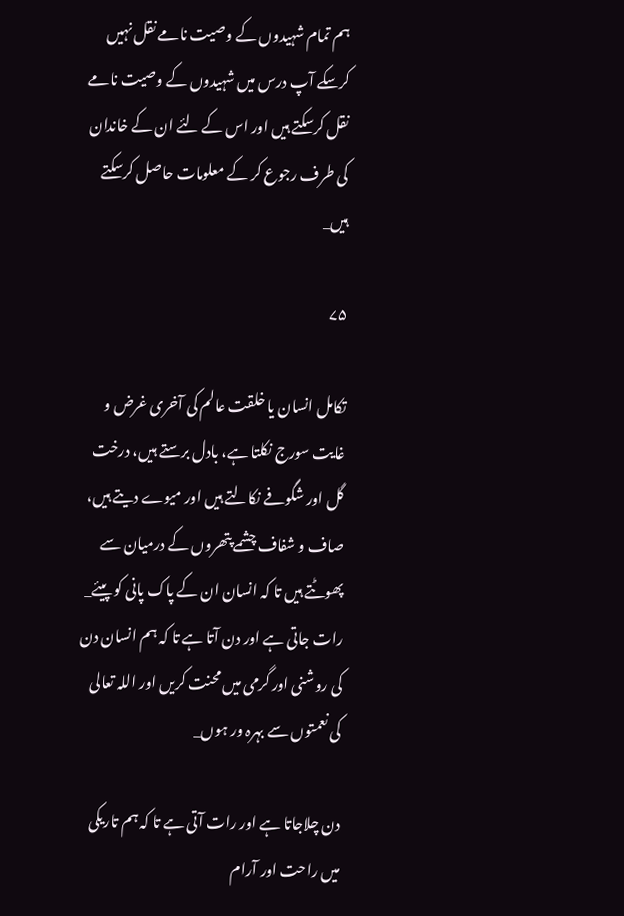ہم تمام شہیدوں کے وصیت نامے نقل نہیں کرسکے آپ درس میں شہیدوں کے وصیت نامے نقل کرسکتے ہیں اور اس کے لئے ان کے خاندان کی طرف رجوع کر کے معلومات حاصل کرسکتے ہیں_

۷۵

تکامل انسان یا خلقت عالم کی آخری غرض و غایت سورج نکلتا ہے، بادل برستے ہیں، درخت گل اور شگوفے نکالتے ہیں اور میوے دیتے ہیں، صاف و شفاف چشمے پتھروں کے درمیان سے پھوٹتے ہیں تا کہ انسان ان کے پاک پانی کو پیئے_ رات جاتی ہے اور دن آتا ہے تا کہ ہم انسان دن کی روشنی اور گرمی میں محنت کریں اور اللہ تعالی کی نعمتوں سے بہرہ ور ہوں_

دن چلاجاتا ہے اور رات آتی ہے تا کہ ہم تاریکی میں راحت اور آرام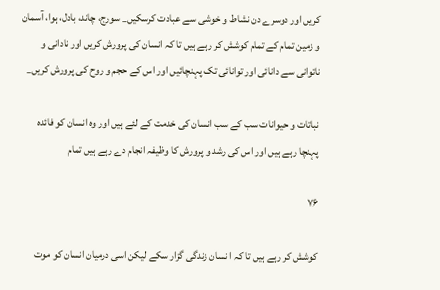کریں اور دوسرے دن نشاط و خوشی سے عبادت کرسکیں_ سورج، چاند، بادل، ہوا، آسمان و زمین تمام کے تمام کوشش کر رہے ہیں تا کہ انسان کی پرورش کریں اور نادانی و ناتوانی سے دانائی اور توانائی تک پہنچائیں اور اس کے حجم و روح کی پرورش کریں_

نباتات و حیوانات سب کے سب انسان کی خدمت کے لئے ہیں اور وہ انسان کو فائدہ پہنچا رہے ہیں اور اس کی رشد و پرورش کا وظیفہ انجام دے رہے ہیں تمام

۷۶

کوشش کر رہے ہیں تا کہ ا نسان زندگی گزار سکے لیکن اسی درمیان انسان کو موت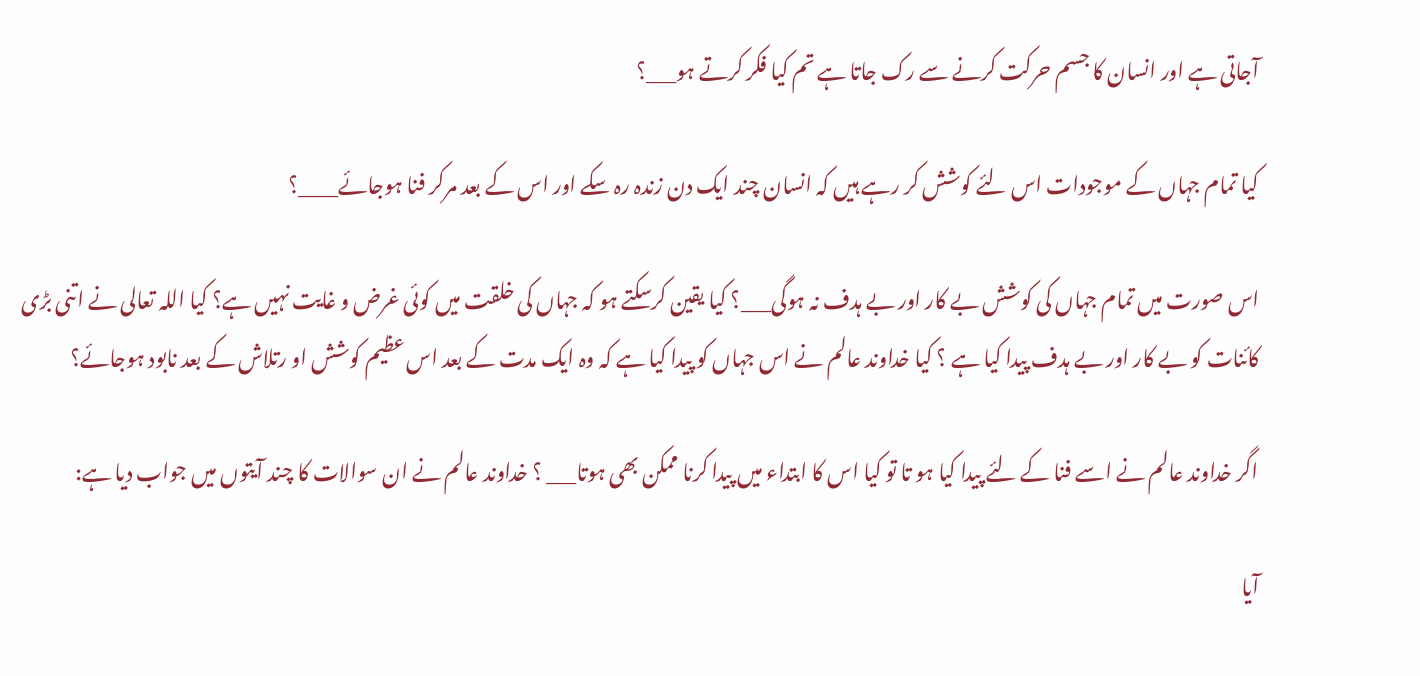آجاتی ہے اور انسان کا جسم حرکت کرنے سے رک جاتا ہے تم کیا فکر کرتے ہو___؟

کیا تمام جہاں کے موجودات اس لئے کوشش کر رہے ہیں کہ انسان چند ایک دن زندہ رہ سکے اور اس کے بعد مرکر فنا ہوجائے____؟

اس صورت میں تمام جہاں کی کوشش بے کار اور بے ہدف نہ ہوگی___؟ کیا یقین کرسکتے ہو کہ جہاں کی خلقت میں کوئی غرض و غایت نہیں ہے؟ کیا اللہ تعالی نے اتنی بڑی کائنات کو بے کار اور بے ہدف پیدا کیا ہے ؟ کیا خداوند عالم نے اس جہاں کو پیدا کیا ہے کہ وہ ایک مدت کے بعد اس عظیم کوشش او رتلاش کے بعد نابود ہوجائے؟

اگر خداوند عالم نے اسے فنا کے لئے پیدا کیا ہو تا تو کیا اس کا ابتداء میں پیدا کرنا ممکن بھی ہوتا___ ؟ خداوند عالم نے ان سوالات کا چند آیتوں میں جواب دیا ہے:

آیا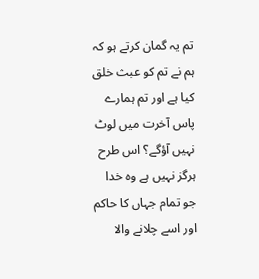تم یہ گمان کرتے ہو کہ ہم نے تم کو عبث خلق کیا ہے اور تم ہمارے پاس آخرت میں لوٹ نہیں آؤگے؟ اس طرح ہرگز نہیں ہے وہ خدا جو تمام جہاں کا حاکم اور اسے چلانے والا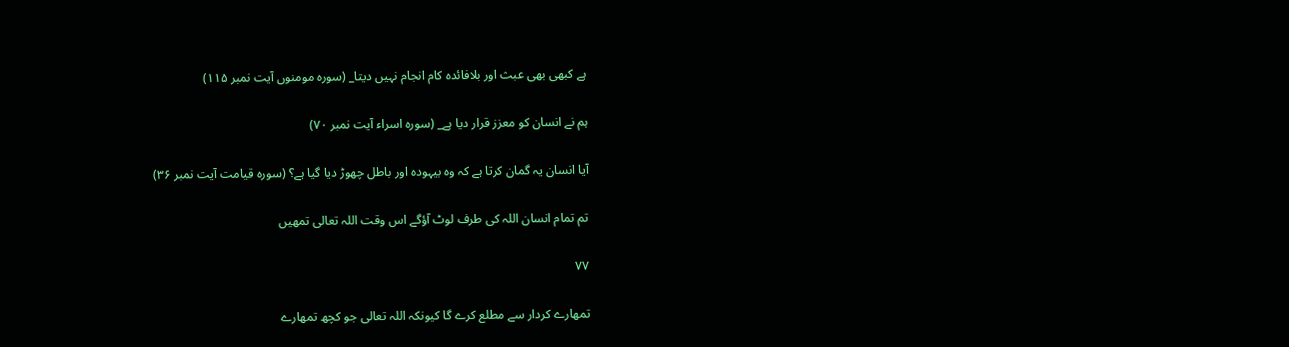ہے کبھی بھی عبث اور بلافائدہ کام انجام نہیں دیتا_ (سورہ مومنوں آیت نمبر ۱۱۵)

ہم نے انسان کو معزز قرار دیا ہے_ (سورہ اسراء آیت نمبر ۷۰)

آیا انسان یہ گمان کرتا ہے کہ وہ بیہودہ اور باطل چھوڑ دیا گیا ہے؟ (سورہ قیامت آیت نمبر ۳۶)

تم تمام انسان اللہ کی طرف لوٹ آؤگے اس وقت اللہ تعالی تمھیں

۷۷

تمھارے کردار سے مطلع کرے گا کیونکہ اللہ تعالی جو کچھ تمھارے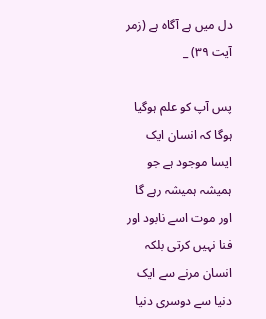دل میں ہے آگاہ ہے (زمر آیت ۳۹) _

پس آپ کو علم ہوگیا ہوگا کہ انسان ایک ایسا موجود ہے جو ہمیشہ ہمیشہ رہے گا اور موت اسے نابود اور فنا نہیں کرتی بلکہ انسان مرنے سے ایک دنیا سے دوسری دنیا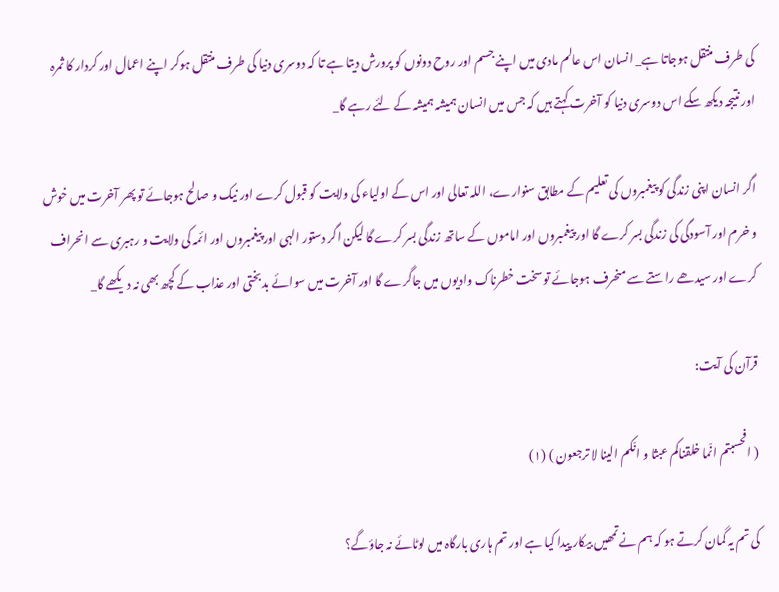کی طرف منتقل ہوجاتا ہے_ انسان اس عالم مادی میں اپنے جسم اور روح دونوں کو پرورش دیتا ہے تا کہ دوسری دنیا کی طرف منتقل ہوکر اپنے اعمال اور کردار کا ثمرہ اور نتیجہ دیکھ سکے اس دوسری دنیا کو آخرت کہتے ہیں کہ جس میں انسان ہمیشہ ہمیشہ کے لئے رہے گا_

اگر انسان اپنی زندگی کو پیغمبروں کی تعلیم کے مطابق سنوارے، اللہ تعالی اور اس کے اولیاء کی ولایت کو قبول کرے اور نیک و صالح ہوجائے تو پھر آخرت میں خوش و خرم اور آسودگی کی زندگی بسر کرے گا اور پیغمبروں اور اماموں کے ساتھ زندگی بسر کرے گا لیکن اگر دستور الہی اور پیغمبروں اور ائمہ کی ولایت و رہبری سے انحراف کرے اور سیدھے راستے سے منحرف ہوجائے تو سخت خطرناک وادیوں میں جاگرے گا اور آخرت میں سوائے بدبختی اور عذاب کے کچھ بھی نہ دیکھے گا_

قرآن کی آیت:

( افحسبتم انّما خلقناکم عبثا و انّکم الینا لا ترجعون ) (۱)

کی تم یہ گمان کرتے ہو کہ ہم نے تمھیں بیکار پیدا کیا ہے اور تم ہاری بارگاہ میں لوٹائے نہ جاؤگے؟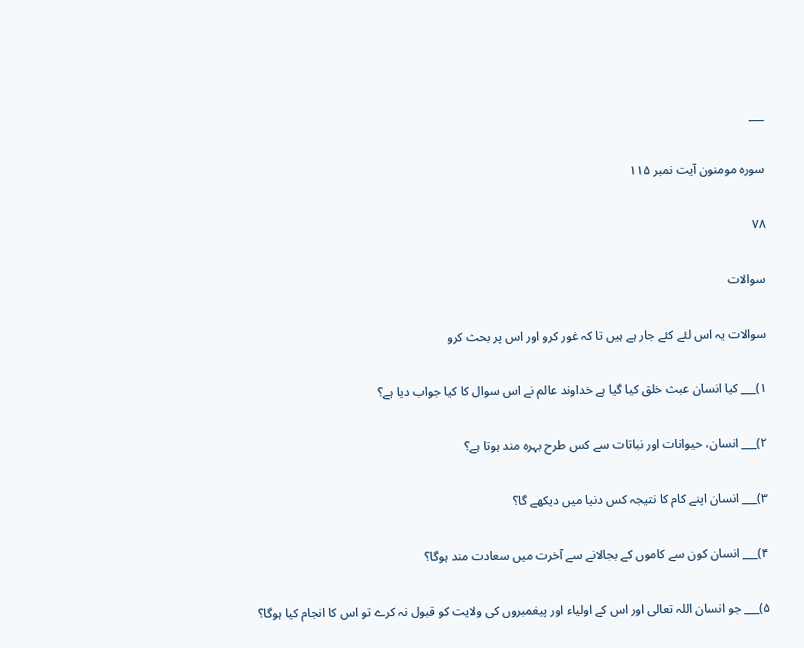___

سورہ مومنون آیت نمبر ۱۱۵

۷۸

سوالات

سوالات یہ اس لئے کئے جار ہے ہیں تا کہ غور کرو اور اس پر بحث کرو

۱)___ کیا انسان عبث خلق کیا گیا ہے خداوند عالم نے اس سوال کا کیا جواب دیا ہے؟

۲)___ انسان، حیوانات اور نباتات سے کس طرح بہرہ مند ہوتا ہے؟

۳)___ انسان اپنے کام کا نتیجہ کس دنیا میں دیکھے گا؟

۴)___ انسان کون سے کاموں کے بجالانے سے آخرت میں سعادت مند ہوگا؟

۵)___ جو انسان اللہ تعالی اور اس کے اولیاء اور پیغمبروں کی ولایت کو قبول نہ کرے تو اس کا انجام کیا ہوگا؟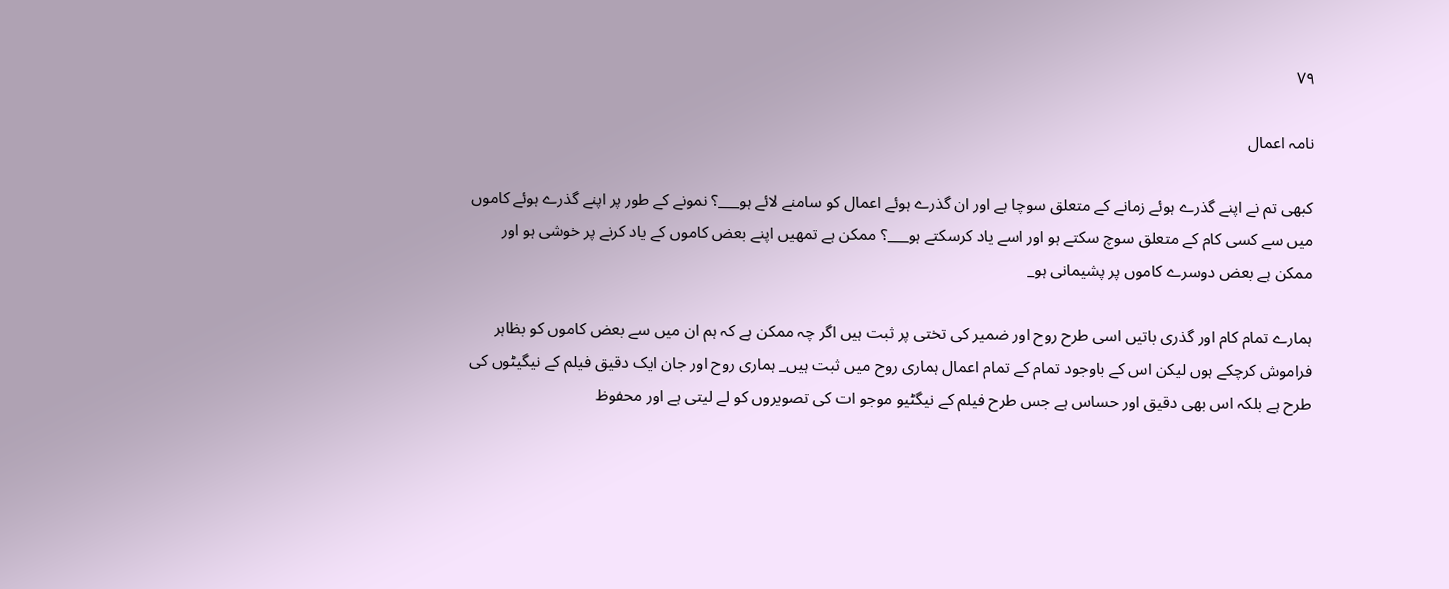۷۹

نامہ اعمال

کبھی تم نے اپنے گذرے ہوئے زمانے کے متعلق سوچا ہے اور ان گذرے ہوئے اعمال کو سامنے لائے ہو___؟ نمونے کے طور پر اپنے گذرے ہوئے کاموں میں سے کسی کام کے متعلق سوچ سکتے ہو اور اسے یاد کرسکتے ہو___؟ ممکن ہے تمھیں اپنے بعض کاموں کے یاد کرنے پر خوشی ہو اور ممکن ہے بعض دوسرے کاموں پر پشیمانی ہو_

ہمارے تمام کام اور گذری باتیں اسی طرح روح اور ضمیر کی تختی پر ثبت ہیں اگر چہ ممکن ہے کہ ہم ان میں سے بعض کاموں کو بظاہر فراموش کرچکے ہوں لیکن اس کے باوجود تمام کے تمام اعمال ہماری روح میں ثبت ہیں_ ہماری روح اور جان ایک دقیق فیلم کے نیگیٹوں کی طرح ہے بلکہ اس بھی دقیق اور حساس ہے جس طرح فیلم کے نیگٹیو موجو ات کی تصویروں کو لے لیتی ہے اور محفوظ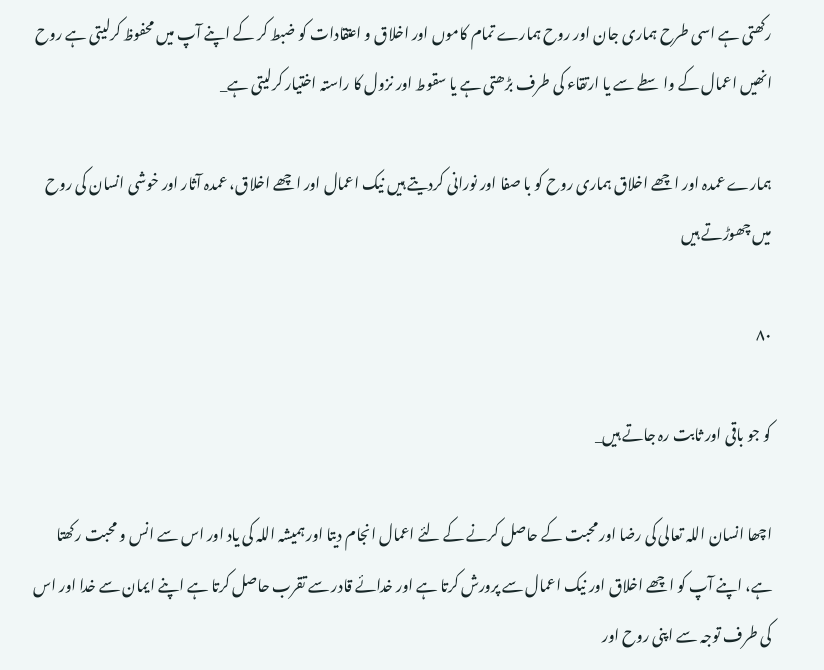رکھتی ہے اسی طرح ہماری جان اور روح ہمارے تمام کاموں اور اخلاق و اعتقادات کو ضبط کر کے اپنے آپ میں محفوظ کرلیتی ہے روح انھیں اعمال کے واسطے سے یا ارتقاء کی طرف بڑھتی ہے یا سقوط اور نزول کا راستہ اختیار کرلیتی ہے_

ہمارے عمدہ اور اچھے اخلاق ہماری روح کو با صفا اور نورانی کردیتے ہیں نیک اعمال اور اچھے اخلاق، عمدہ آثار اور خوشی انسان کی روح میں چھوڑتے ہیں

۸۰

کو جو باقی اور ثابت رہ جاتے ہیں_

اچھا انسان اللہ تعالی کی رضا اور محبت کے حاصل کرنے کے لئے اعمال انجام دیتا اور ہمیشہ اللہ کی یاد اور اس سے انس و محبت رکھتا ہے، اپنے آپ کو اچھے اخلاق اور نیک اعمال سے پرورش کرتا ہے اور خدائے قادر سے تقرب حاصل کرتا ہے اپنے ایمان سے خدا اور اس کی طرف توجہ سے اپنی روح اور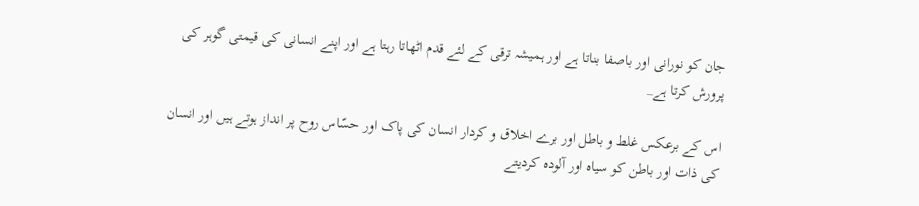جان کو نورانی اور باصفا بناتا ہے اور ہمیشہ ترقی کے لئے قدم اٹھاتا رہتا ہے اور اپنے انسانی کی قیمتی گوہر کی پرورش کرتا ہے_

اس کے برعکس غلط و باطل اور برے اخلاق و کردار انسان کی پاک اور حسّاس روح پر انداز ہوتے ہیں اور انسان کی ذات اور باطن کو سیاہ اور آلودہ کردیتے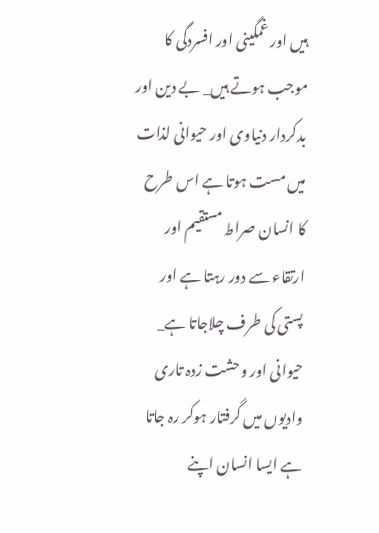ہیں اور غمگینی اور افسردگی کا موجب ہوتے ہیں_ بے دین اور بدکردار دنیاوی اور حیوانی لذات میں مست ہوتا ہے اس طرح کا انسان صراط مستقیم اور ارتقاء سے دور رہتا ہے اور پستی کی طرف چلاجاتا ہے_ حیوانی اور وحشت زدہ تاری وادیوں میں گرفتار ہوکر رہ جاتا ہے ایسا انسان اپنے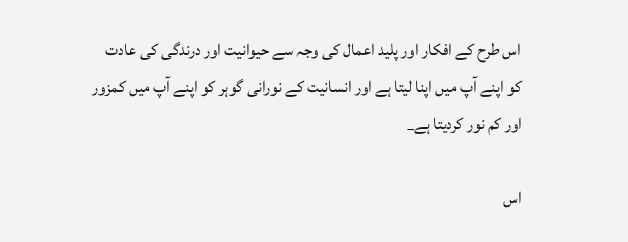اس طرح کے افکار اور پلید اعمال کی وجہ سے حیوانیت اور درندگی کی عادت کو اپنے آپ میں اپنا لیتا ہے اور انسانیت کے نورانی گوہر کو اپنے آپ میں کمزور اور کم نور کردیتا ہے_

اس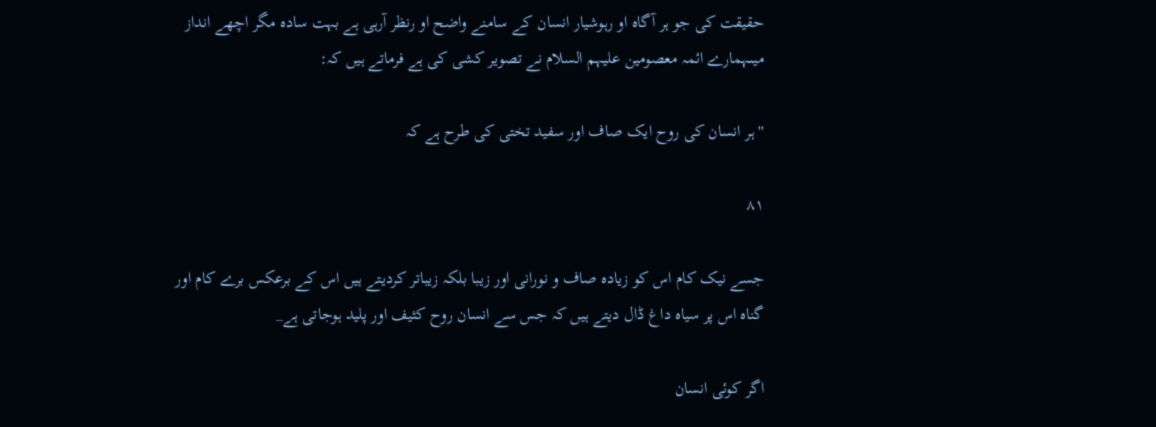حقیقت کی جو ہر آگاہ او رہوشیار انسان کے سامنے واضح او رنظر آرہی ہے بہت سادہ مگر اچھے انداز میںہمارے ائمہ معصومین علیہم السلام نے تصویر کشی کی ہے فرماتے ہیں کہ:

'' ہر انسان کی روح ایک صاف اور سفید تختی کی طرح ہے کہ

۸۱

جسے نیک کام اس کو زیادہ صاف و نورانی اور زیبا بلکہ زیباتر کردیتے ہیں اس کے برعکس برے کام اور گناہ اس پر سیاہ داغ ڈال دیتے ہیں کہ جس سے انسان روح کثیف اور پلید ہوجاتی ہے_

اگر کوئی انسان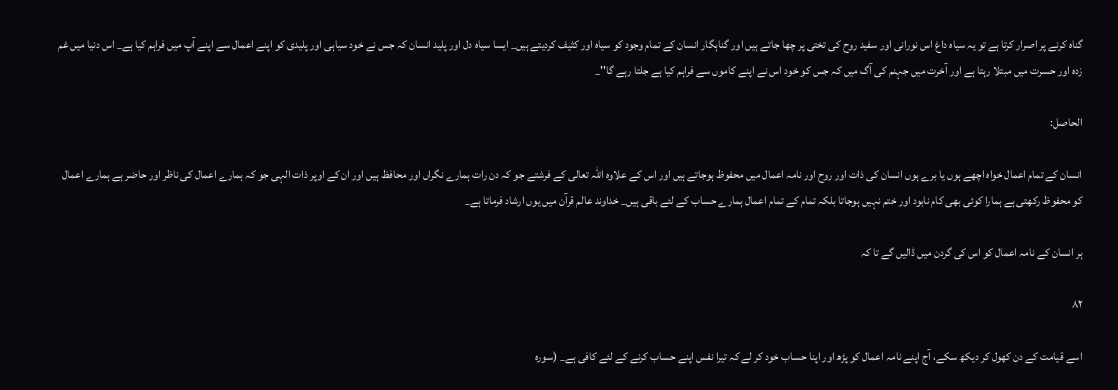گناہ کرنے پر اصرار کرتا ہے تو یہ سیاہ داغ اس نورانی اور سفید روح کی تختی پر چھا جاتے ہیں اور گناہگار انسان کے تمام وجود کو سیاہ اور کثیف کردیتے ہیں_ ایسا سیاہ دل اور پلید انسان کہ جس نے خود سیاہی اور پلیدی کو اپنے اعمال سے اپنے آپ میں فراہم کیا ہے_ اس دنیا میں غم زدہ اور حسرت میں مبتلا رہتا ہے اور آخرت میں جہنم کی آگ میں کہ جس کو خود اس نے اپنے کاموں سے فراہم کیا ہے جلتا رہے گا''_

الحاصل:

انسان کے تمام اعمال خواہ اچھے ہوں یا برے ہوں انسان کی ذات اور روح اور نامہ اعمال میں محفوظ ہوجاتے ہیں اور اس کے علاوہ اللہ تعالی کے فرشتے جو کہ دن رات ہمارے نگراں اور محافظ ہیں اور ان کے اوپر ذات الہی جو کہ ہمارے اعمال کی ناظر اور حاضر ہے ہمارے اعمال کو محفوظ رکھتی ہے ہمارا کوئی بھی کام نابود اور ختم نہیں ہوجاتا بلکہ تمام کے تمام اعمال ہمارے حساب کے لئے باقی ہیں_ خداوند عالم قرآن میں یوں ارشاد فرماتا ہے_

ہر انسان کے نامہ اعمال کو اس کی گردن میں ڈالیں گے تا کہ

۸۲

اسے قیامت کے دن کھول کر دیکھ سکے، آج اپنے نامہ اعمال کو پڑھ اور اپنا حساب خود کر لے کہ تیرا نفس اپنے حساب کرنے کے لئے کافی ہے_ (سورہ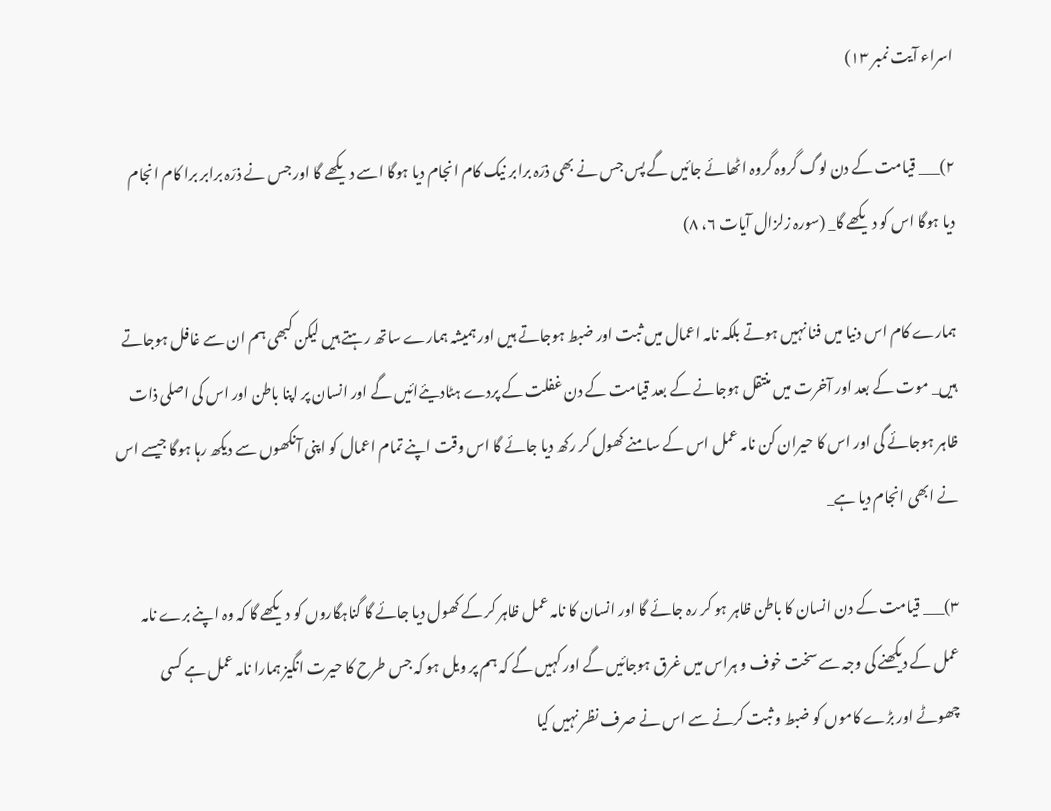اسراء آیت نمبر ۱۳)

۲)___ قیامت کے دن لوگ گروہ گروہ اٹھائے جائیں گے پس جس نے بھی ذرّہ برابر نیک کام انجام دیا ہوگا اسے دیکھے گا اور جس نے ذرّہ برابر برا کام انجام دیا ہوگا اس کو دیکھے گا_ (سورہ زلزال آیات ۶، ۸)

ہمارے کام اس دنیا میں فنا نہیں ہوتے بلکہ نامہ اعمال میں ثبت اور ضبط ہوجاتے ہیں اور ہمیشہ ہمارے ساتھ رہتے ہیں لیکن کبھی ہم ان سے غافل ہوجاتے ہیں_ موت کے بعد اور آخرت میں منتقل ہوجانے کے بعد قیامت کے دن غفلت کے پردے ہٹادیئےائیں گے اور انسان پر اپنا باطن اور اس کی اصلی ذات ظاہر ہوجائے گی اور اس کا حیران کن نامہ عمل اس کے سامنے کھول کر رکھ دیا جائے گا اس وقت اپنے تمام اعمال کو اپنی آنکھوں سے دیکھ رہا ہوگا جیسے اس نے ابھی انجام دیا ہے_

۳)___ قیامت کے دن انسان کا باطن ظاہر ہو کر رہ جائے گا اور انسان کا نامہ عمل ظاہر کر کے کھول دیا جائے گا گناہگاروں کو دیکھے گا کہ وہ اپنے برے نامہ عمل کے دیکھنے کی وجہ سے سخت خوف و ہراس میں غرق ہوجائیں گے اور کہیں گے کہ ہم پر ویل ہو کہ جس طرح کا حیرت انگیز ہمارا نامہ عمل ہے کسی چھوٹے اور بڑے کاموں کو ضبط و ثبت کرنے سے اس نے صرف نظر نہیں کیا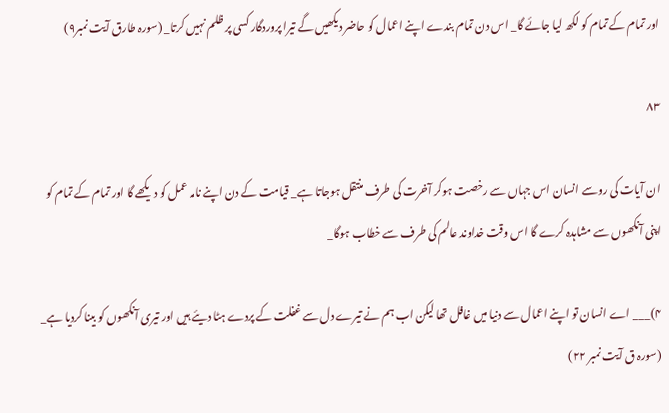اور تمام کے تمام کو لکھ لیا جائے گا_ اس دن تمام بندے اپنے اعمال کو حاضر دیکھیں گے تیرا پروردگار کسی پر ظلم نہیں کرتا_ (سورہ طارق آیت نمبر۹)

۸۳

ان آیات کی روسے انسان اس جہاں سے رخصت ہوکر آخرت کی طرف منتقل ہوجاتا ہے_ قیامت کے دن اپنے نامہ عمل کو دیکھے گا اور تمام کے تمام کو اپنی آنکھوں سے مشاہدہ کرے گا اس وقت خداوند عالم کی طرف سے خطاب ہوگا_

۴)___ اے انسان تو اپنے اعمال سے دنیا میں غافل تھا لیکن اب ہم نے تیرے دل سے غفلت کے پردے ہٹا دیئے ہیں اور تیری آنکھوں کو بینا کردیا ہے_ (سورہ ق آیت نمبر ۲۲)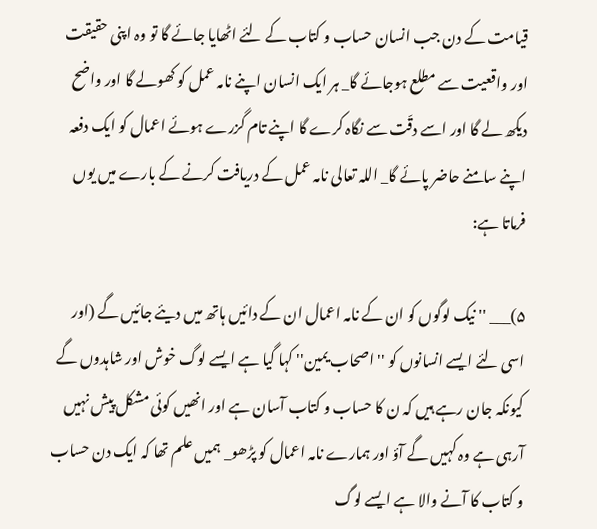قیامت کے دن جب انسان حساب و کتاب کے لئے اٹھایا جائے گا تو وہ اپنی حقیقت اور واقعیت سے مطلع ہوجائے گا_ ہر ایک انسان اپنے نامہ عمل کو کھولے گا اور واضح دیکھ لے گا اور اسے دقّت سے نگاہ کرے گا اپنے تام گزرے ہوئے اعمال کو ایک دفعہ اپنے سامنے حاضر پائے گا_ اللہ تعالی نامہ عمل کے دریافت کرنے کے بارے میں یوں فرماتا ہے:

۵)___ '' نیک لوگوں کو ان کے نامہ اعمال ان کے دائیں ہاتھ میں دیئے جائیں گے (اور اسی لئے ایسے انسانوں کو ''اصحاب یمین'' کہا گیا ہے ایسے لوگ خوش اور شاہدوں گے کیونکہ جان رہے ہیں کہ ن کا حساب و کتاب آسان ہے اور انھیں کوئی مشکل پیش نہیں آرہی ہے وہ کہیں گے آؤ اور ہمارے نامہ اعمال کو پڑھو_ ہمیں علم تھا کہ ایک دن حساب و کتاب کا آنے والا ہے ایسے لوگ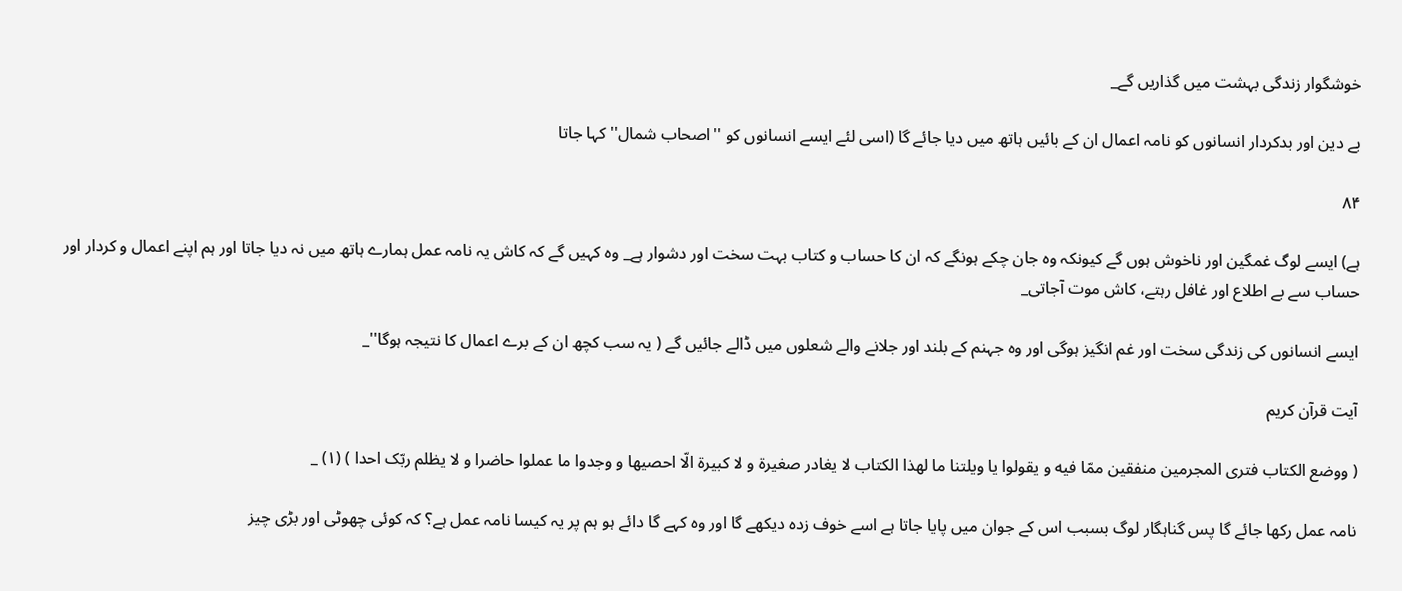خوشگوار زندگی بہشت میں گذاریں گے_

بے دین اور بدکردار انسانوں کو نامہ اعمال ان کے بائیں ہاتھ میں دیا جائے گا (اسی لئے ایسے انسانوں کو ''اصحاب شمال'' کہا جاتا

۸۴

ہے) ایسے لوگ غمگین اور ناخوش ہوں گے کیونکہ وہ جان چکے ہونگے کہ ان کا حساب و کتاب بہت سخت اور دشوار ہے_ وہ کہیں گے کہ کاش یہ نامہ عمل ہمارے ہاتھ میں نہ دیا جاتا اور ہم اپنے اعمال و کردار اور حساب سے بے اطلاع اور غافل رہتے، کاش موت آجاتی_

ایسے انسانوں کی زندگی سخت اور غم انگیز ہوگی اور وہ جہنم کے بلند اور جلانے والے شعلوں میں ڈالے جائیں گے ( یہ سب کچھ ان کے برے اعمال کا نتیجہ ہوگا''_

آیت قرآن کریم

( ووضع الکتاب فتری المجرمین منفقین ممّا فیه و یقولوا یا ویلتنا ما لهذا الکتاب لا یغادر صغیرة و لا کبیرة الّا احصیها و وجدوا ما عملوا حاضرا و لا یظلم ربّک احدا ) (۱) _

نامہ عمل رکھا جائے گا پس گناہگار لوگ بسبب اس کے جوان میں پایا جاتا ہے اسے خوف زدہ دیکھے گا اور وہ کہے گا دائے ہو ہم پر یہ کیسا نامہ عمل ہے؟ کہ کوئی چھوٹی اور بڑی چیز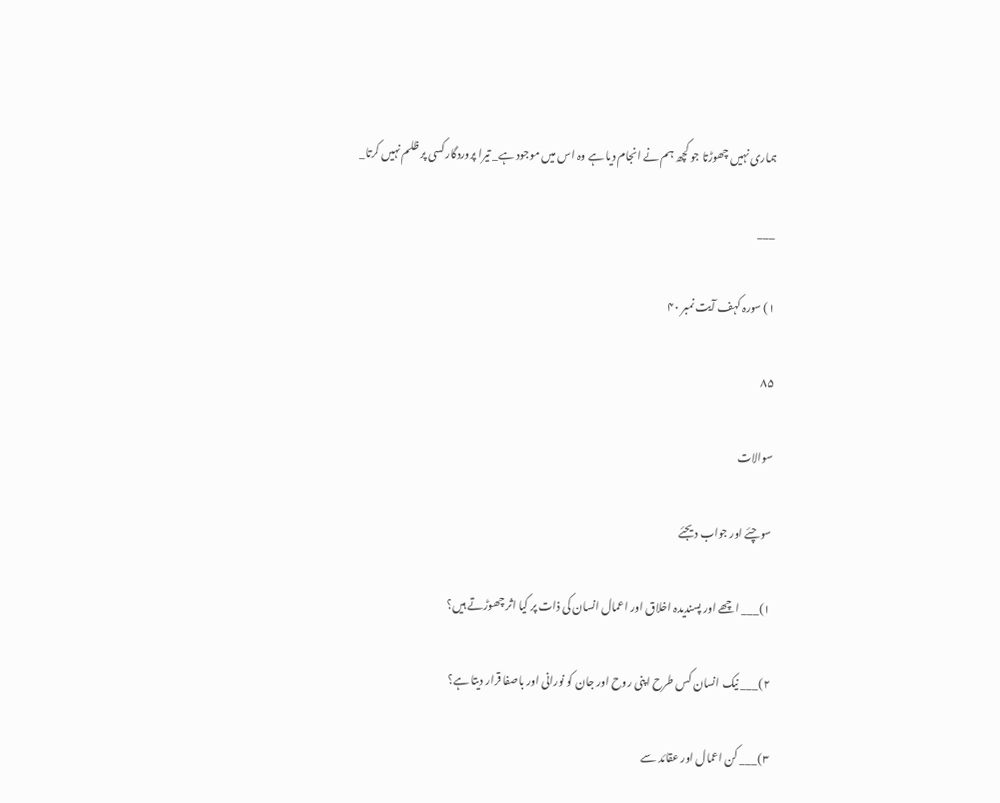ہماری نہیں چھوڑتا جو کچھ ہم نے انجام دیا ہے وہ اس میں موجود ہے_ تیرا پروردگار کسی پر ظلم نہیں کرتا_

___

۱) سورہ کہف آیت نمبر ۴۰

۸۵

سوالات

سوچئے اور جواب دیجئے

۱)___ اچھے اور پسندیدہ اخلاق اور اعمال انسان کی ذات پر کیا اثر چھوڑتے ہیں؟

۲)___ نیک انسان کس طرح اپنی روح اور جان کو نورانی اور باصفا قرار دیتا ہے؟

۳)___ کن اعمال اور عقائد سے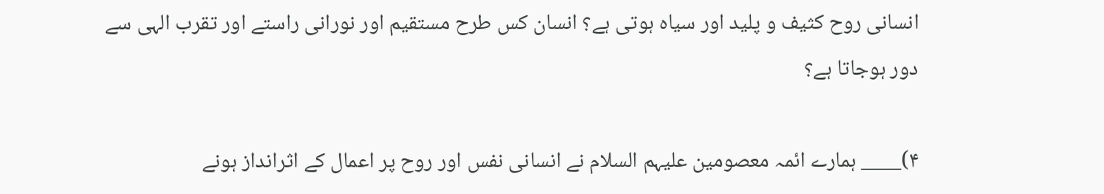انسانی روح کثیف و پلید اور سیاہ ہوتی ہے؟ انسان کس طرح مستقیم اور نورانی راستے اور تقرب الہی سے دور ہوجاتا ہے؟

۴)____ ہمارے ائمہ معصومین علیہم السلام نے انسانی نفس اور روح پر اعمال کے اثرانداز ہونے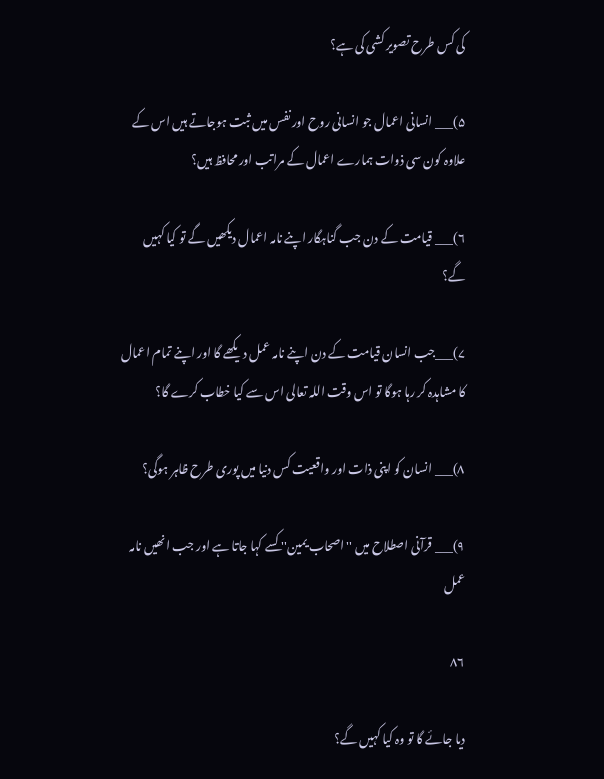کی کس طرح تصویر کشی کی ہے؟

۵)___ انسانی اعمال جو انسانی روح اور نفس میں ثبت ہوجاتے ہیں اس کے علاوہ کون سی ذوات ہمارے اعمال کے مراتب اور محافظ ہیں؟

۶)___ قیامت کے دن جب گناہگار اپنے نامہ اعمال دیکھیں گے تو کیا کہیں گے؟

۷)___جب انسان قیامت کے دن اپنے نامہ عمل دیکھے گا اور اپنے تمام اعمال کا مشاہدہ کر رہا ہوگا تو اس وقت اللہ تعالی اس سے کیا خطاب کرے گا؟

۸)___ انسان کو اپنی ذات اور واقعیت کس دنیا میں پوری طرح ظاہر ہوگی؟

۹)___ قرآنی اصطلاح میں ''اصحاب یمین'' کسے کہا جاتا ہے اور جب انھیں نامہ عمل

۸۶

دیا جائے گا تو وہ کیا کہیں گے؟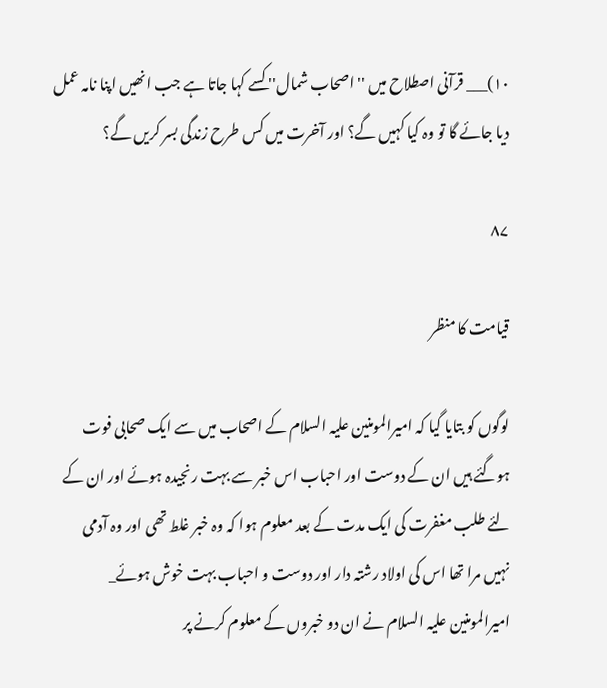۱۰)___ قرآنی اصطلاح میں ''اصحاب شمال'' کسے کہا جاتا ہے جب انھیں اپنا نامہ عمل دیا جائے گا تو وہ کیا کہیں گے؟ اور آخرت میں کس طرح زندگی بسر کریں گے؟

۸۷

قیامت کا منظر

لوگوں کو بتایا گیا کہ امیرالمومنین علیہ السلام کے اصحاب میں سے ایک صحابی فوت ہوگئے ہیں ان کے دوست اور احباب اس خبر سے بہت رنجیدہ ہوئے اور ان کے لئے طلب مغفرت کی ایک مدت کے بعد معلوم ہوا کہ وہ خبر غلط تھی اور وہ آدمی نہیں مرا تھا اس کی اولاد رشتہ دار اور دوست و احباب بہت خوش ہوئے_ امیرالمومنین علیہ السلام نے ان دو خبروں کے معلوم کرنے پر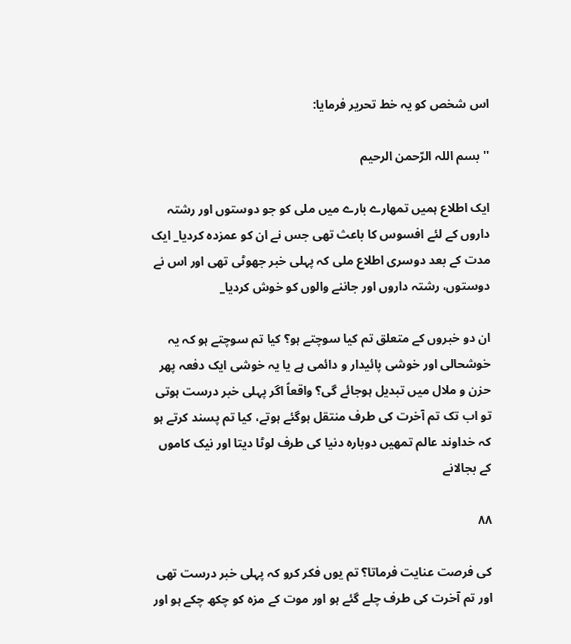اس شخص کو یہ خط تحریر فرمایا:

'' بسم اللہ الرّحمن الرحیم

ایک اطلاع ہمیں تمھارے بارے میں ملی کو جو دوستوں اور رشتہ داروں کے لئے افسوس کا باعث تھی جس نے ان کو عمزدہ کردیا_ ایک مدت کے بعد دوسری اطلاع ملی کہ پہلی خبر جھوٹی تھی اور اس نے دوستوں، رشتہ داروں اور جاننے والوں کو خوش کردیا_

ان دو خبروں کے متعلق تم کیا سوچتے ہو؟ کیا تم سوچتے ہو کہ یہ خوشحالی اور خوشی پائیدار و دائمی ہے یا یہ خوشی ایک دفعہ پھر حزن و ملال میں تبدیل ہوجائے گی؟ واقعاً اگر پہلی خبر درست ہوتی تو اب تک تم آخرت کی طرف منتقل ہوگئے ہوتے، کیا تم پسند کرتے ہو کہ خداوند عالم تمھیں دوبارہ دنیا کی طرف لوٹا دیتا اور نیک کاموں کے بجالانے

۸۸

کی فرصت عنایت فرماتا؟ تم یوں فکر کرو کہ پہلی خبر درست تھی اور تم آخرت کی طرف چلے گئے ہو اور موت کے مزہ کو چکھ چکے ہو اور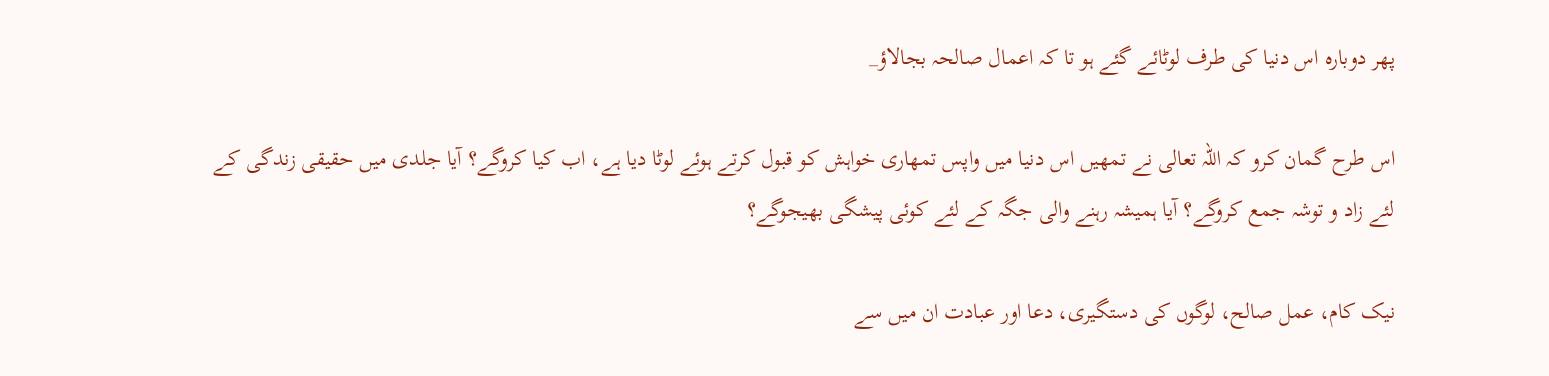پھر دوبارہ اس دنیا کی طرف لوٹائے گئے ہو تا کہ اعمال صالحہ بجالاؤ_

اس طرح گمان کرو کہ اللہ تعالی نے تمھیں اس دنیا میں واپس تمھاری خواہش کو قبول کرتے ہوئے لوٹا دیا ہے، اب کیا کروگے؟ آیا جلدی میں حقیقی زندگی کے لئے زاد و توشہ جمع کروگے؟ آیا ہمیشہ رہنے والی جگہ کے لئے کوئی پیشگی بھیجوگے؟

نیک کام، عمل صالح، لوگوں کی دستگیری، دعا اور عبادت ان میں سے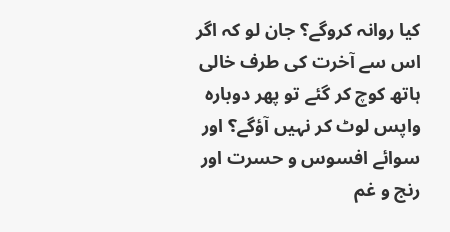کیا روانہ کروگے؟ جان لو کہ اگر اس سے آخرت کی طرف خالی ہاتھ کوچ کر گئے تو پھر دوبارہ واپس لوٹ کر نہیں آؤگے؟ اور سوائے افسوس و حسرت اور رنج و غم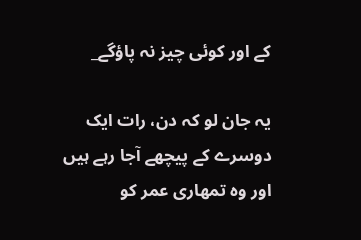کے اور کوئی چیز نہ پاؤگے_

یہ جان لو کہ دن، رات ایک دوسرے کے پیچھے آجا رہے ہیں اور وہ تمھاری عمر کو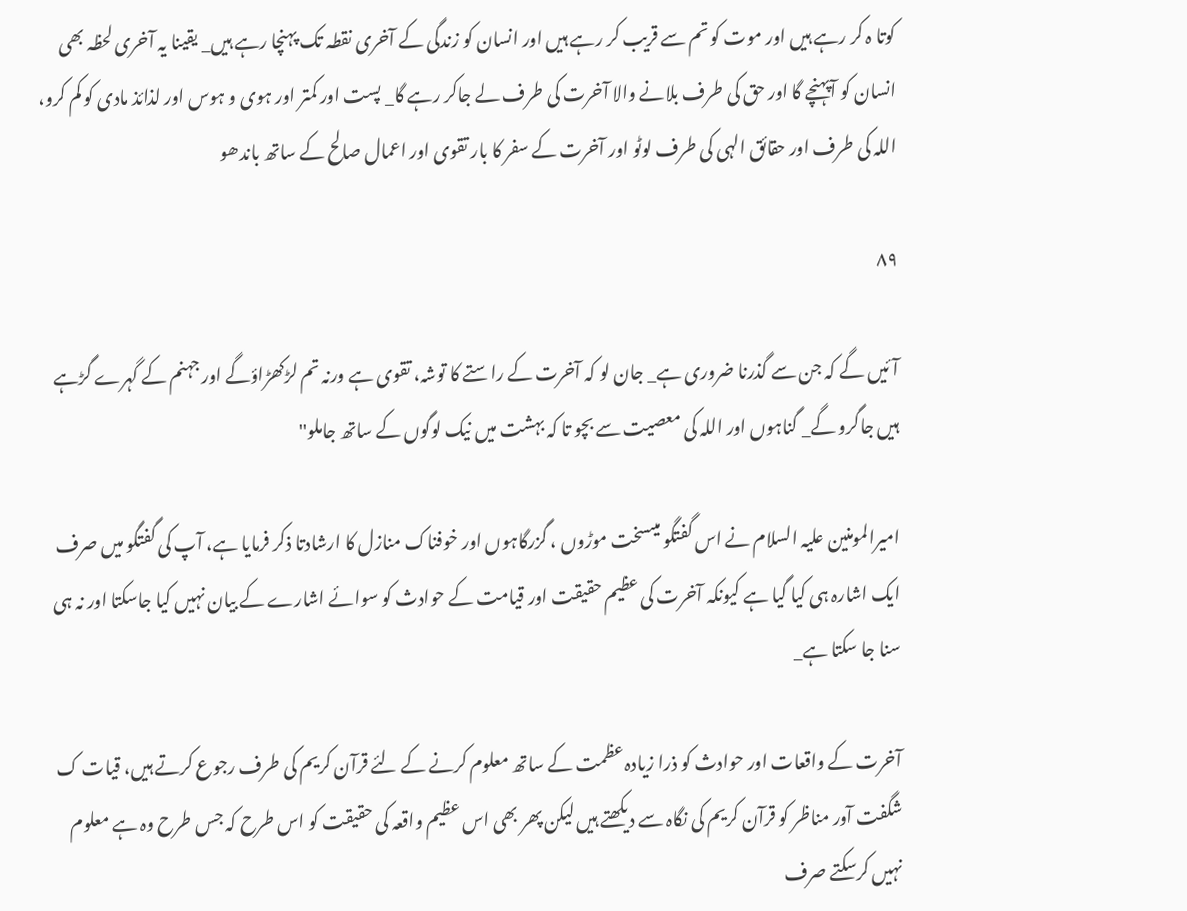کوتا ہ کر رہے ہیں اور موت کو تم سے قریب کر رہے ہیں اور انسان کو زندگی کے آخری نقطہ تک پہنچا رہے ہیں_ یقینا یہ آخری لحظہ بھی انسان کو آپہنچے گا اور حق کی طرف بلانے والا آخرت کی طرف لے جاکر رہے گا_ پست اور کمتر اور ہوی و ہوس اور لذائذ مادی کو کم کرو، اللہ کی طرف اور حقائق الہی کی طرف لوٹو اور آخرت کے سفر کا بار تقوی اور اعمال صالح کے ساتھ باندھو

۸۹

آئیں گے کہ جن سے گذرنا ضروری ہے_ جان لو کہ آخرت کے راستے کا توشہ، تقوی ہے ورنہ تم لڑکھڑاؤگے اور جہنم کے گہرے گڑہے ہیں جاگرو گے_ گناہوں اور اللہ کی معصیت سے بچو تا کہ بہشت میں نیک لوگوں کے ساتھ جاملو''

امیرالمومنین علیہ السلام نے اس گفتگو میںسخت موڑوں ، گزرگاہوں اور خوفناک منازل کا ارشادتا ذکر فرمایا ہے، آپ کی گفتگو میں صرف ایک اشارہ ہی کیا گیا ہے کیونکہ آخرت کی عظیم حقیقت اور قیامت کے حوادث کو سوائے اشارے کے بیان نہیں کیا جاسکتا اور نہ ہی سنا جا سکتا ہے_

آخرت کے واقعات اور حوادث کو ذرا زیادہ عظمت کے ساتھ معلوم کرنے کے لئے قرآن کریم کی طرف رجوع کرتے ہیں، قیات ک شگفت آور مناظر کو قرآن کریم کی نگاہ سے دیکھتے ہیں لیکن پھر بھی اس عظیم واقعہ کی حقیقت کو اس طرح کہ جس طرح وہ ہے معلوم نہیں کرسکتے صرف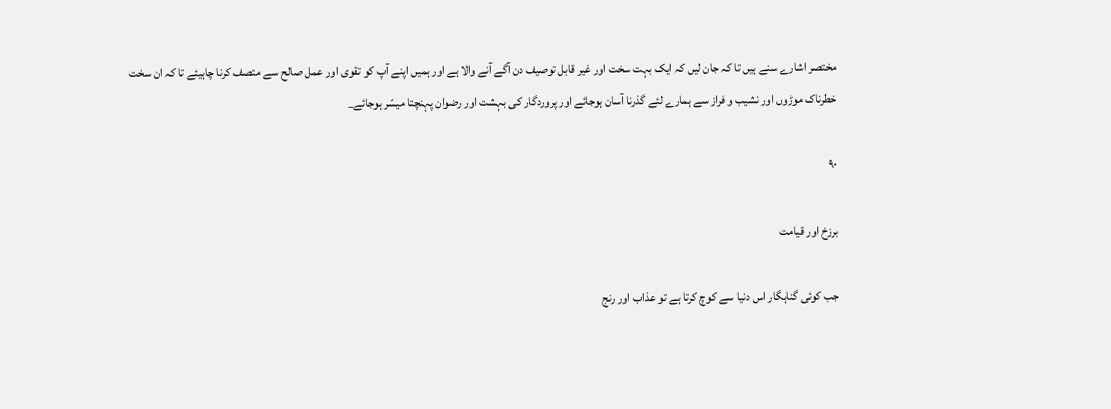مختصر اشارے سنے ہیں تا کہ جان لیں کہ ایک بہت سخت اور غیر قابل توصیف دن آگے آنے والا ہے اور ہمیں اپنے آپ کو تقوی اور عمل صالح سے متصف کرنا چاہیئے تا کہ ان سخت خطرناک موڑوں اور نشیب و فراز سے ہمارے لئے گذرنا آسان ہوجائے اور پروردگار کی بہشت اور رضوان پہنچتا میسّر ہوجائے_

۹۰

برزخ اور قیامت

جب کوئی گناہگار اس دنیا سے کوچ کرتا ہے تو عذاب اور رنج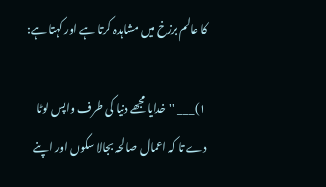کا عالم برزخ میں مشاہدہ کرتا ہے اور کہتا ہے:

۱)___ ''خدایا مجھے دنیا کی طرف واپس لوٹا دے تا کہ اعمال صالحہ بجالا سکوں اور اپنے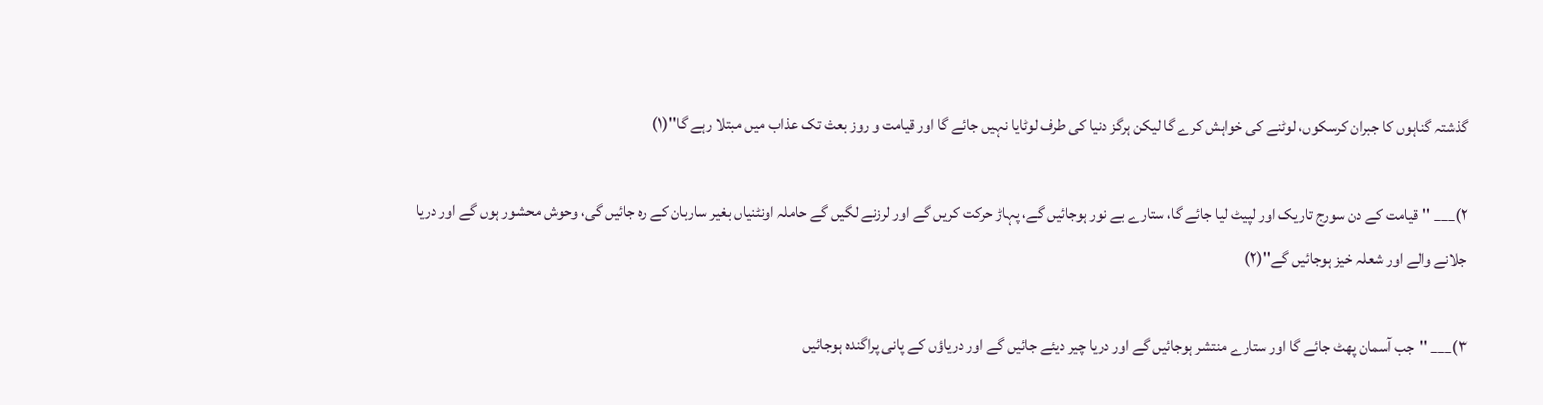گذشتہ گناہوں کا جبران کرسکوں، لوٹنے کی خواہش کرے گا لیکن ہرگز دنیا کی طرف لوٹایا نہیں جائے گا اور قیامت و روز بعث تک عذاب میں مبتلا رہے گا''(۱)

۲)___ ''قیامت کے دن سورج تاریک اور لپیٹ لیا جائے گا، ستارے بے نور ہوجائیں گے، پہاڑ حرکت کریں گے اور لرزنے لگیں گے حاملہ اونٹنیاں بغیر ساربان کے رہ جائیں گی، وحوش محشور ہوں گے اور دریا جلانے والے اور شعلہ خیز ہوجائیں گے''(۲)

۳)___ ''جب آسمان پھٹ جائے گا اور ستارے منتشر ہوجائیں گے اور دریا چیر دیئے جائیں گے اور دریاؤں کے پانی پراگندہ ہوجائیں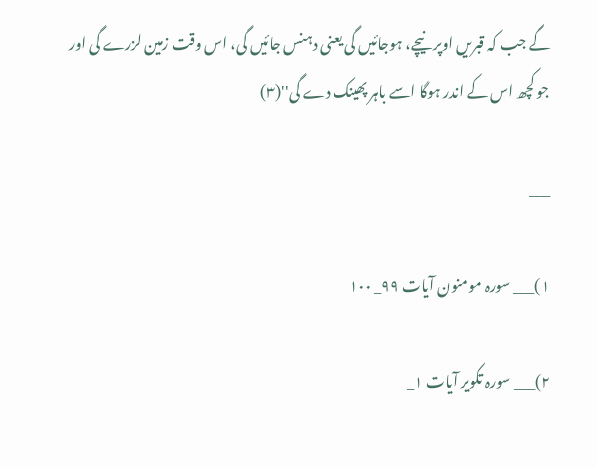گے جب کہ قبریں اوپر نیچے، ہوجائیں گی یعنی دہنس جائیں گی، اس وقت زمین لزرے گی اور جو کچھ اس کے اندر ہوگا اسے باہر پھینک دے گی''(۳)

___

۱)___ سورہ مومنون آیات ۹۹_ ۱۰۰

۲)___ سورہ تکویر آیات ۱_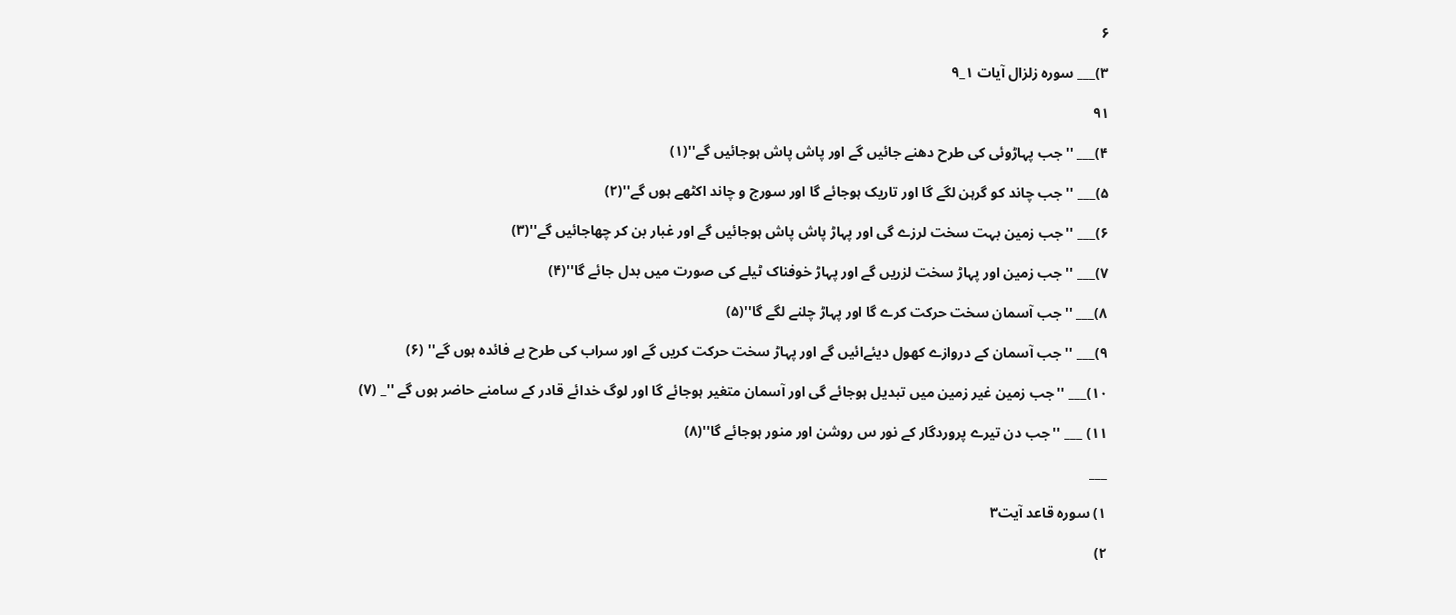۶

۳)___ سورہ زلزال آیات ۱_۹

۹۱

۴)___ ''جب پہاڑوئی کی طرح دھنے جائیں گے اور پاش پاش ہوجائیں گے''(۱)

۵)___ ''جب چاند کو گرہن لگے گا اور تاریک ہوجائے گا اور سورج و چاند اکٹھے ہوں گے''(۲)

۶)___ ''جب زمین بہت سخت لرزے گی اور پہاڑ پاش پاش ہوجائیں گے اور غبار بن کر چھاجائیں گے''(۳)

۷)___ ''جب زمین اور پہاڑ سخت لزریں گے اور پہاڑ خوفناک ٹیلے کی صورت میں بدل جائے گا''(۴)

۸)___ ''جب آسمان سخت حرکت کرے گا اور پہاڑ چلنے لگے گا''(۵)

۹)___ '' جب آسمان کے دروازے کھول دیئےائیں گے اور پہاڑ سخت حرکت کریں گے اور سراب کی طرح بے فائدہ ہوں گے'' (۶)

۱۰)___ ''جب زمین غیر زمین میں تبدیل ہوجائے گی اور آسمان متغیر ہوجائے گا اور لوگ خدائے قادر کے سامنے حاضر ہوں گے ''_ (۷)

۱۱) ___ ''جب دن تیرے پروردگار کے نور س روشن اور منور ہوجائے گا''(۸)

___

۱) سورہ قاعد آیت۳

۲)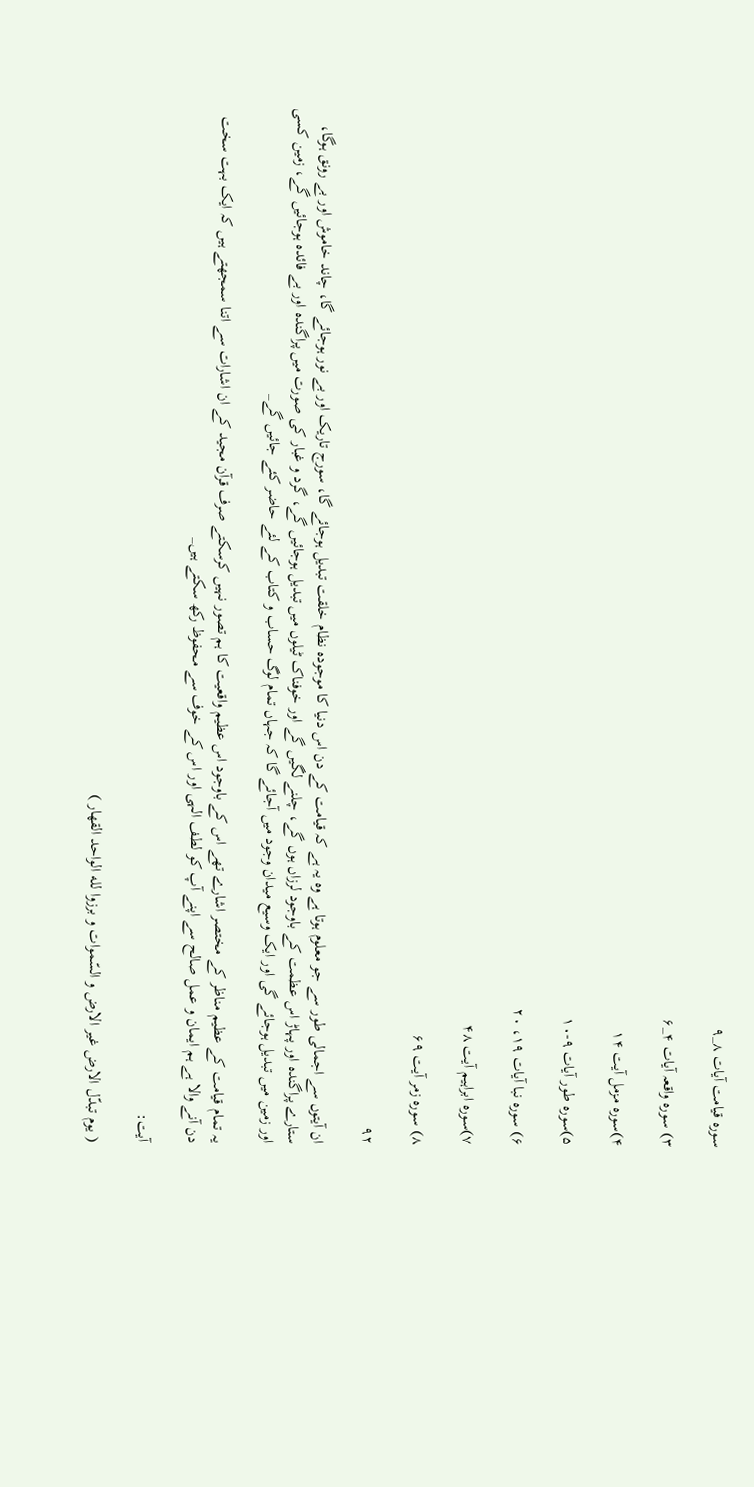سورہ قیامت آیات ۸_۹

۳) سورہ واقعہ آیات ۴_۶

۴)سورہ مزمل آیت ۱۴

۵)سورہ طور آیات ۹-۱۰

۶) سورہ نبا آیات ۱۹، ۲۰

۷)سورہ ابراہیم آیت ۴۸

۸) سورہ زمر آیت ۶۹

۹۲

ان آیتوں سے اجمالی طور سے جو معلوم ہوتا ہے وہ یہ ہے کہ قیامت کے دن اس دنیا کا موجودہ نظام خلقت تبدیل ہوجائے گا، سورج تاریک اور بے نور ہوجائے گا، چاند خاموش اور بے رونق ہوگا، ستارے پراگندہ اور پہاڑ اس عظمت کے باوجود لرزاں ہوں گے، چلنے لگیں گے اور خوفناک ٹیلوں میں تبدیل ہوجائیں گے، گرد و غبار کی صورت میں پراگندہ اور بے فائدہ ہوجائیں گے، زمین کسی اور زمین میں تبدیل ہوجائے گی اور ایک وسیع میدان وجود میں آجائے گا کہ جہاں تمام لوگ حساب و کتاب کے لئے حاضر کئے جائیں گے_

یہ تمام قیامت کے عظیم مناظر کے مختصر اشارے تھے اس کے باوجود اس عظیم واقعیت کا ہم تصور نہیں کرسکتے صرف قرآن مجید کے ان اشارات سے اتنا سمجھتے ہیں کہ ایک بہت سخت دن آنے والا ہے ہم ایمان و عمل صالح سے اپنے آپ کو لطف الہی اور اس کے خوف سے محفوظ رکھ سکتے ہیں_

آیت:

( یوم تبدّل الارض غیر الارض و السّموات و برزوا لله الواحد القهار )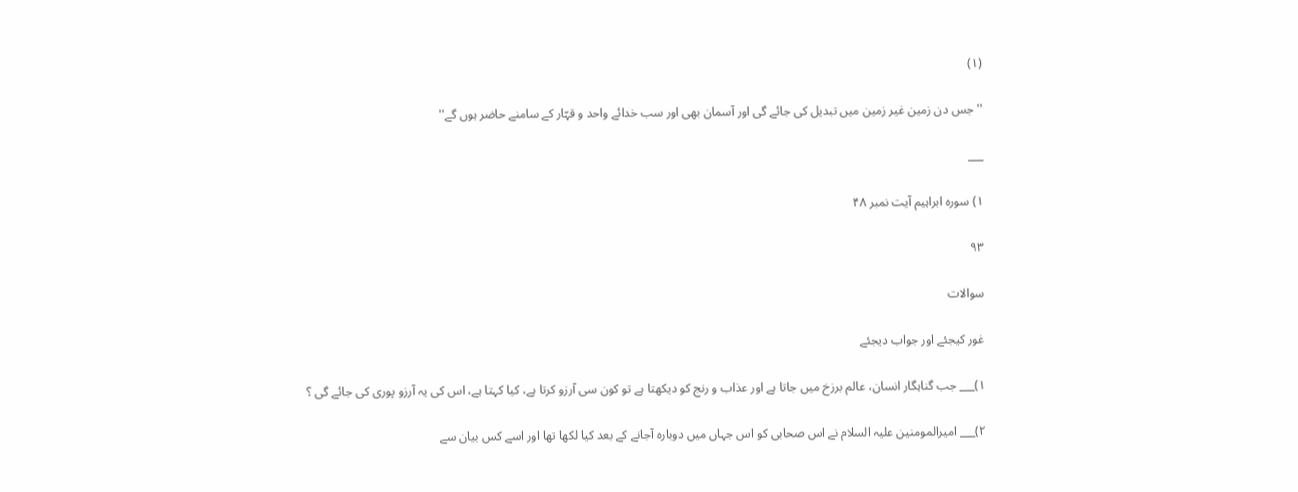(۱)

''جس دن زمین غیر زمین میں تبدیل کی جائے گی اور آسمان بھی اور سب خدائے واحد و قہّار کے سامنے حاضر ہوں گے''

___

۱) سورہ ابراہیم آیت نمبر ۴۸

۹۳

سوالات

غور کیجئے اور جواب دیجئے

۱)___ جب گناہگار انسان، عالم برزخ میں جاتا ہے اور عذاب و رنج کو دیکھتا ہے تو کون سی آرزو کرتا ہے، کیا کہتا ہے، اس کی یہ آرزو پوری کی جائے گی ؟

۲)___ امیرالمومنین علیہ السلام نے اس صحابی کو اس جہاں میں دوبارہ آجانے کے بعد کیا لکھا تھا اور اسے کس بیان سے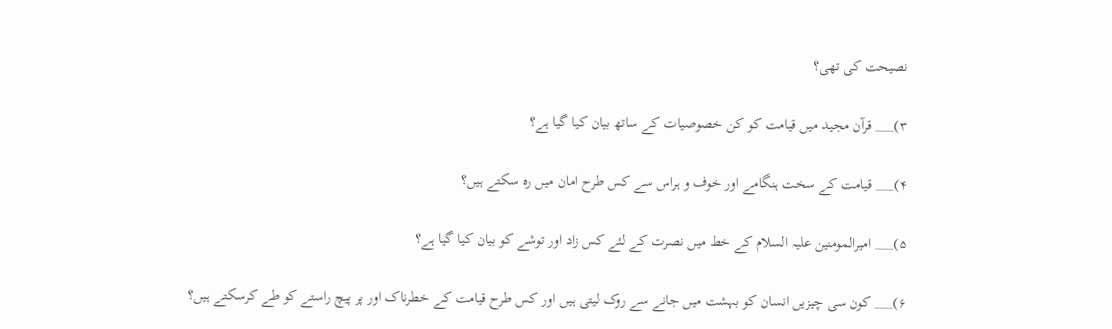نصیحت کی تھی؟

۳)___ قرآن مجید میں قیامت کو کن خصوصیات کے ساتھ بیان کیا گیا ہے؟

۴)___ قیامت کے سخت ہنگامے اور خوف و ہراس سے کس طرح امان میں رہ سکتے ہیں؟

۵)___ امیرالمومنین علیہ السلام کے خط میں نصرت کے لئے کس زاد اور توشے کو بیان کیا گیا ہے؟

۶)___ کون سی چیزیں انسان کو بہشت میں جانے سے روک لیتی ہیں اور کس طرح قیامت کے خطرناک اور پر پیچ راستے کو طے کرسکتے ہیں؟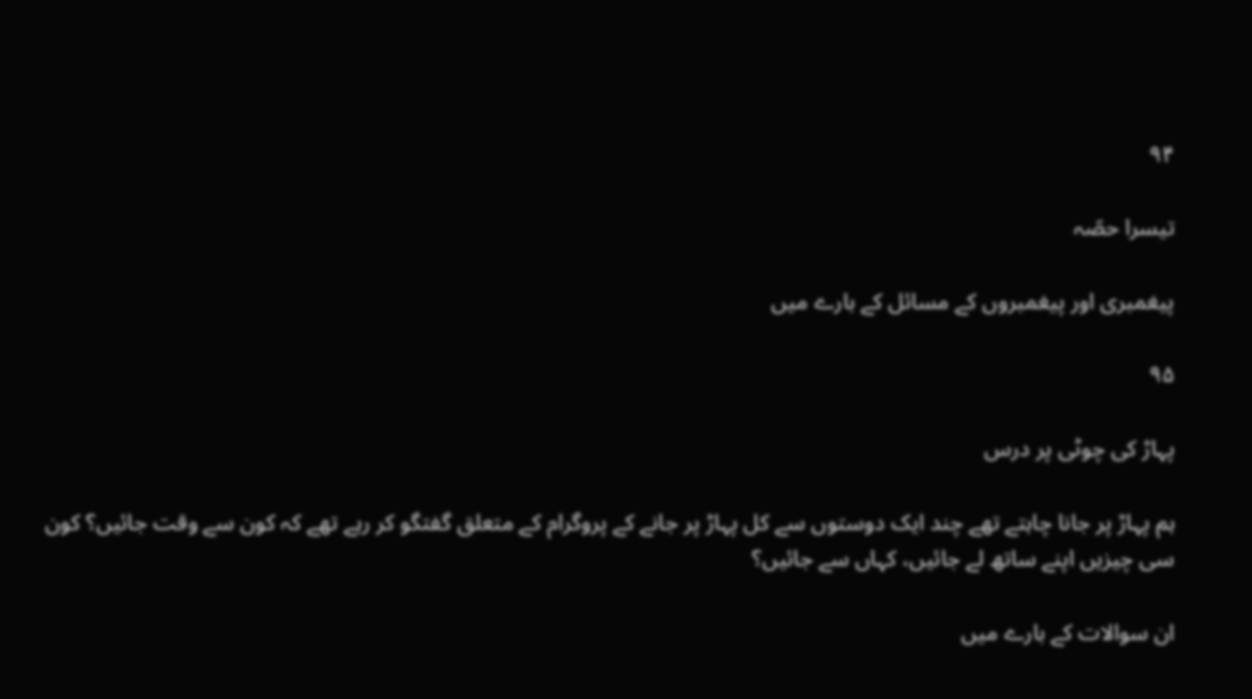۹۴

تیسرا حصّہ

پیغمبری اور پیغمبروں کے مسائل کے بارے میں

۹۵

پہاڑ کی چوٹی پر درس

ہم پہاڑ پر جانا چاہتے تھے چند ایک دوستوں سے کل پہاڑ پر جانے کے پروگرام کے متعلق گفتگو کر رہے تھے کہ کون سے وقت جائیں؟ کون سی چیزیں اپنے ساتھ لے جائیں، کہاں سے جائیں؟

ان سوالات کے بارے میں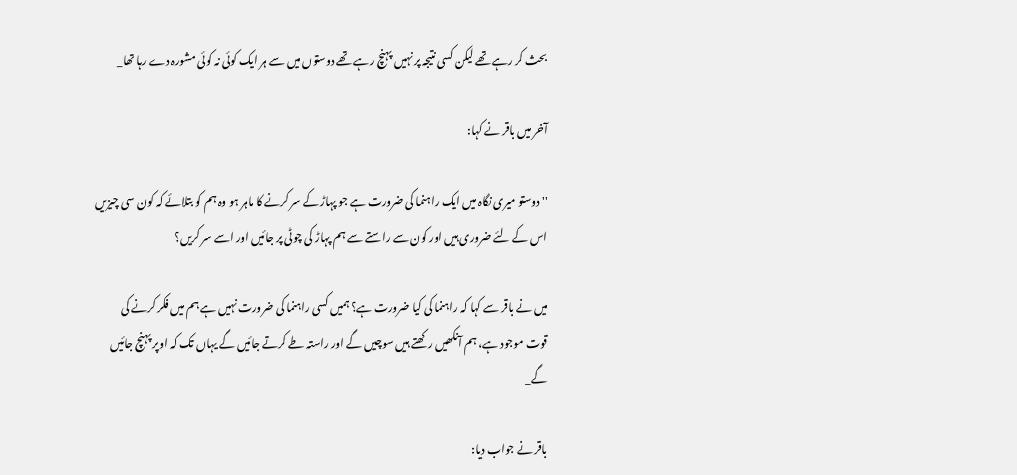بحث کر رہے تھے لیکن کسی نتیجہ پر نہیں پہنچ رہے تھے دوستوں میں سے ہر ایک کوئی نہ کوئی مشورہ دے رہا تھا_

آخر میں باقر نے کہا:

'' دوستو میری نگاہ میں ایک راہنما کی ضرورت ہے جو پہاڑ کے سر کرنے کا ماہر ہو وہ ہم کو بتلائے کہ کون سی چیزیں اس کے لئے ضروری ہیں اور کون سے راستے سے ہم پہاڑ کی چوٹی پر جائیں اور اسے سر کریں؟

میں نے باقر سے کہا کہ راہنما کی کیا ضرورت ہے؟ ہمیں کسی راہنما کی ضرورت نہیں ہے ہم میں فکر کرنے کی قوت موجود ہے، ہم آنکھیں رکھتے ہیں سوچیں گے اور راستہ طے کرتے جائیں گے یہاں تک کہ اوپر پہنچ جائیں گے_

باقر نے جواب دیا: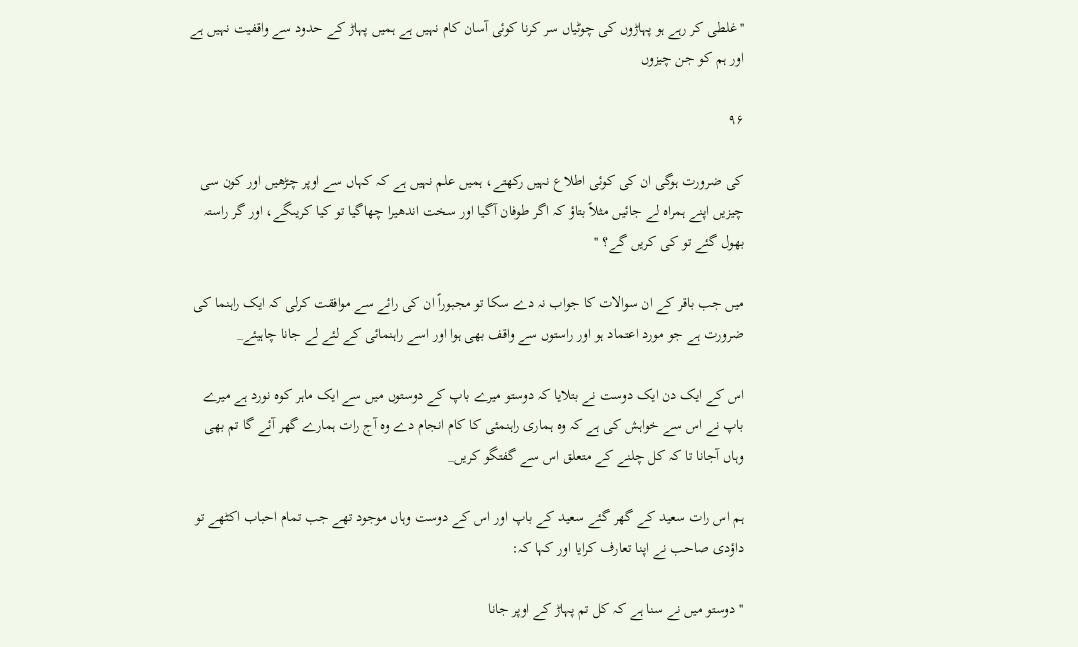''غلطی کر رہے ہو پہاڑوں کی چوٹیاں سر کرنا کوئی آسان کام نہیں ہے ہمیں پہاڑ کے حدود سے واقفیت نہیں ہے اور ہم کو جن چیزوں

۹۶

کی ضرورت ہوگی ان کی کوئی اطلاع نہیں رکھتے، ہمیں علم نہیں ہے کہ کہاں سے اوپر چڑھیں اور کون سی چیزیں اپنے ہمراہ لے جائیں مثلاً بتاؤ کہ اگر طوفان آگیا اور سخت اندھیرا چھاگیا تو کیا کریںگے، اور گر راستہ بھول گئے تو کی کریں گے؟ ''

میں جب باقر کے ان سوالات کا جواب نہ دے سکا تو مجبوراً ان کی رائے سے موافقت کرلی کہ ایک راہنما کی ضرورت ہے جو مورد اعتماد ہو اور راستوں سے واقف بھی ہوا اور اسے راہنمائی کے لئے لے جانا چاہیئے_

اس کے ایک دن ایک دوست نے بتلایا کہ دوستو میرے باپ کے دوستوں میں سے ایک ماہر کوہ نورد ہے میرے باپ نے اس سے خواہش کی ہے کہ وہ ہماری راہنمئی کا کام انجام دے وہ آج رات ہمارے گھر آئے گا تم بھی وہاں آجانا تا کہ کل چلنے کے متعلق اس سے گفتگو کریں_

ہم اس رات سعید کے گھر گئے سعید کے باپ اور اس کے دوست وہاں موجود تھے جب تمام احباب اکٹھے تو داؤدی صاحب نے اپنا تعارف کرایا اور کہا کہ:

''دوستو میں نے سنا ہے کہ کل تم پہاڑ کے اوپر جانا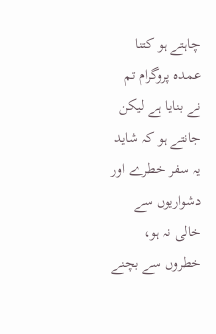چاہتے ہو کتنا عمدہ پروگرام تم نے بنایا ہے لیکن جانتے ہو کہ شاید یہ سفر خطرے اور دشواریوں سے خالی نہ ہو، خطروں سے بچنے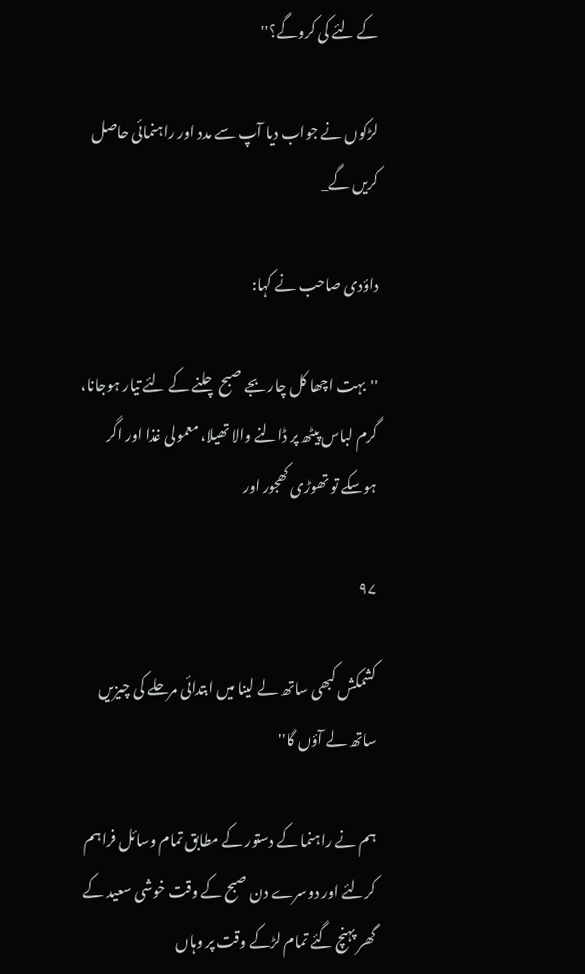کے لئے کی کروگے؟''

لڑکوں نے جواب دیا آپ سے مدد اور راہنمائی حاصل کریں گے_

داؤدی صاحب نے کہا:

''بہت اچھا کل چار بجے صبح چلنے کے لئے تیار ہوجانا، گرم لباس پیٹھ پر ڈالنے والا تھیلا، معمولی غذا اور اگر ہوسکے تو تھوڑی کھجور اور

۹۷

کشمکش کبھی ساتھ لے لینا میں ابتدائی مرحلے کی چیزیں ساتھ لے آؤں گا''

ہم نے راہنما کے دستور کے مطابق تمام وسائل فراہم کرلئے اور دوسرے دن صبح کے وقت خوشی سعید کے گھر پہنچ گئے تمام لڑکے وقت پر وہاں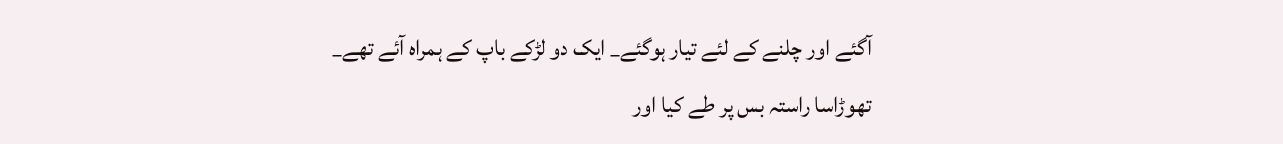آگئے اور چلنے کے لئے تیار ہوگئے_ ایک دو لڑکے باپ کے ہمراہ آئے تھے_ تھوڑاسا راستہ بس پر طے کیا اور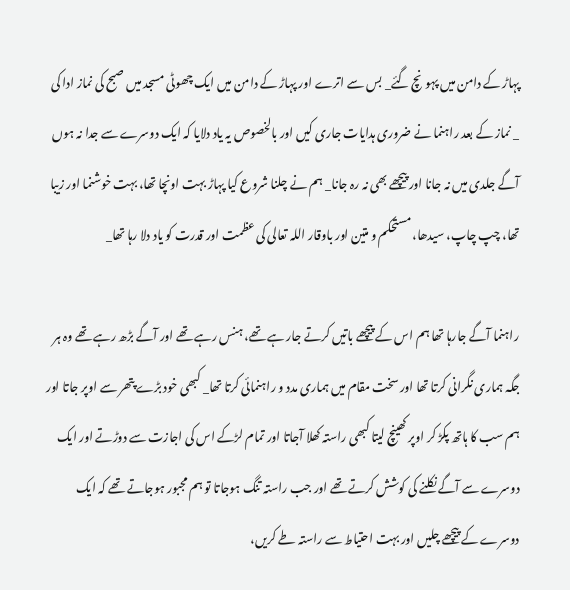پہاڑ کے دامن میں پہونچ گئے_ بس سے اترے اور پہاڑ کے دامن میں ایک چھوٹی مسجد میں صبح کی نماز ادا کی _ نماز کے بعد راہنما نے ضروری ہدایات جاری کیں اور بالخصوص یہ یاد دلایا کہ ایک دوسرے سے جدا نہ ہوں آگے جلدی میں نہ جانا اور پیچھے بھی نہ رہ جانا_ ہم نے چلنا شروع کیا پہاڑ بہت اونچا تھا، بہت خوشنما اور زیبا تھا، چپ چاپ، سیدھا، مستحکم و متین اور باوقار اللہ تعالی کی عظمت اور قدرت کو یاد دلا رہا تھا_

راہنما آگے جارہا تھا ہم اس کے پیچھے باتیں کرتے جار ہے تھے، ہنس رہے تھے اور آگے بڑھ رہے تھے وہ ہر جگہ ہماری نگرانی کرتا تھا اور سخت مقام میں ہماری مدد و راہنمائی کرتا تھا_ کبھی خود بڑے پتھر سے اوپر جاتا اور ہم سب کا ہاتھ پکڑ کر اوپر کھینچ لیتا کبھی راستہ کھلا آجاتا اور تمام لڑکے اس کی اجازت سے دوڑتے اور ایک دوسرے سے آگے نکلنے کی کوشش کرتے تھے اور جب راستہ تنگ ہوجاتا تو ہم مجبور ہوجاتے تھے کہ ایک دوسرے کے پیچھے چلیں اور بہت احتیاط سے راستہ طے کریں،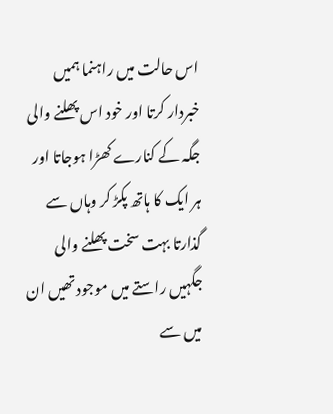اس حالت میں راہنما ہمیں خبردار کرتا اور خود اس پھلنے والی جگہ کے کنارے کھڑا ہوجاتا اور ہر ایک کا ہاتھ پکڑ کر وہاں سے گذارتا بہت سخت پھلنے والی جگہیں راستے میں موجود تھیں ان میں سے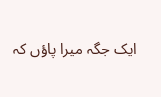ایک جگہ میرا پاؤں کہ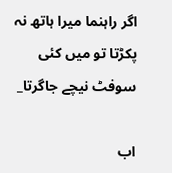اگر راہنما میرا ہاتھ نہ پکڑتا تو میں کئی سوفٹ نیچے جاگرتا_

اب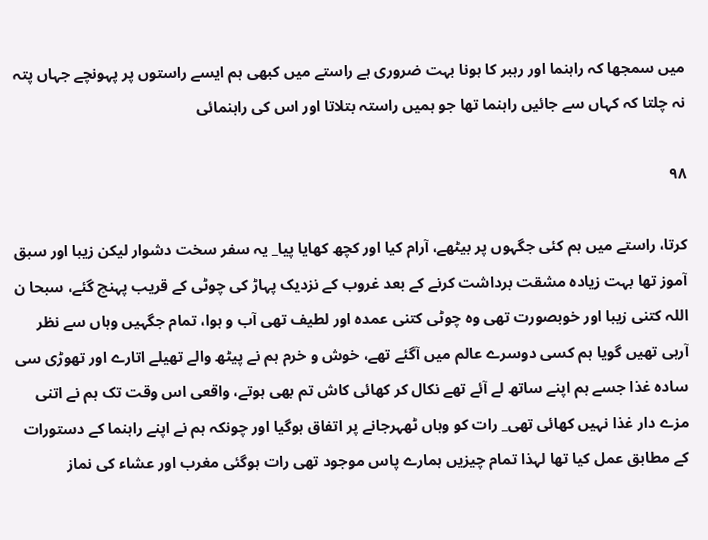میں سمجھا کہ راہنما اور رہبر کا ہونا بہت ضروری ہے راستے میں کبھی ہم ایسے راستوں پر پہونچے جہاں پتہ نہ چلتا کہ کہاں سے جائیں راہنما تھا جو ہمیں راستہ بتلاتا اور اس کی راہنمائی

۹۸

کرتا، راستے میں ہم کئی جگہوں پر بیٹھے، آرام کیا اور کچھ کھایا پیا_ یہ سفر سخت دشوار لیکن زیبا اور سبق آموز تھا بہت زیادہ مشقت برداشت کرنے کے بعد غروب کے نزدیک پہاڑ کی چوٹی کے قریب پہنچ گئے، سبحا ن اللہ کتنی زیبا اور خوبصورت تھی وہ چوٹی کتنی عمدہ اور لطیف تھی آب و ہوا، تمام جگہیں وہاں سے نظر آرہی تھیں گویا ہم کسی دوسرے عالم میں آگئے تھے، خوش و خرم ہم نے پیٹھ والے تھیلے اتارے اور تھوڑی سی سادہ غذا جسے ہم اپنے ساتھ لے آئے تھے نکال کر کھائی کاش تم بھی ہوتے، واقعی اس وقت تک ہم نے اتنی مزے دار غذا نہیں کھائی تھی_ رات کو وہاں ٹھہرجانے پر اتفاق ہوگیا اور چونکہ ہم نے اپنے راہنما کے دستورات کے مطابق عمل کیا تھا لہذا تمام چیزیں ہمارے پاس موجود تھی رات ہوگئی مغرب اور عشاء کی نماز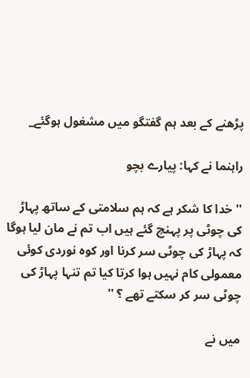پڑھنے کے بعد ہم گفتگو میں مشغول ہوگئے_

راہنما نے کہا: پیارے بچو

'' خدا کا شکر ہے کہ ہم سلامتی کے ساتھ پہاڑ کی چوٹی پر پہنچ گئے ہیں اب تم نے مان لیا ہوگا کہ پہاڑ کی چوٹی سر کرنا اور کوہ نوردی کوئی معمولی کام نہیں ہوا کرتا کیا تم تنہا پہاڑ کی چوٹی سر کر سکتے تھے ؟ ''

میں نے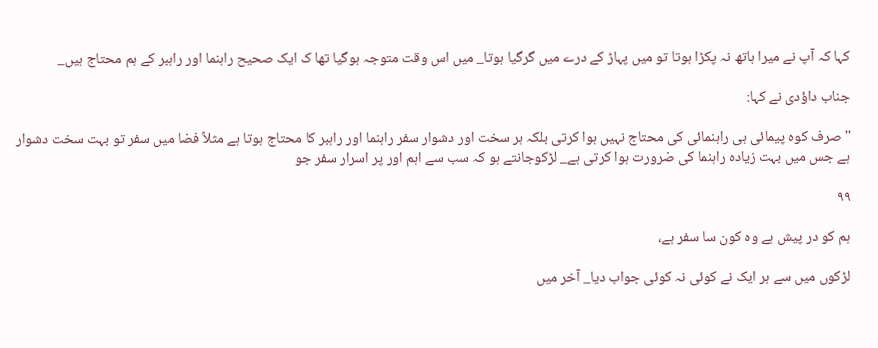کہا کہ آپ نے میرا ہاتھ نہ پکڑا ہوتا تو میں پہاڑ کے درے میں گرگیا ہوتا_ میں اس وقت متوجہ ہوگیا تھا ک ایک صحیح راہنما اور راہبر کے ہم محتاج ہیں_

جناب داؤدی نے کہا:

''صرف کوہ پیمائی ہی راہنمائی کی محتاج نہیں ہوا کرتی بلکہ ہر سخت اور دشوار سفر راہنما اور راہبر کا محتاج ہوتا ہے مثلاً فضا میں سفر تو بہت سخت دشوار ہے جس میں بہت زیادہ راہنما کی ضرورت ہوا کرتی ہے_ لڑکوجانتے ہو کہ سب سے اہم اور پر اسرار سفر جو

۹۹

ہم کو در پیش ہے وہ کون سا سفر ہے،

لڑکوں میں سے ہر ایک نے کوئی نہ کوئی جواب دیا_ آخر میں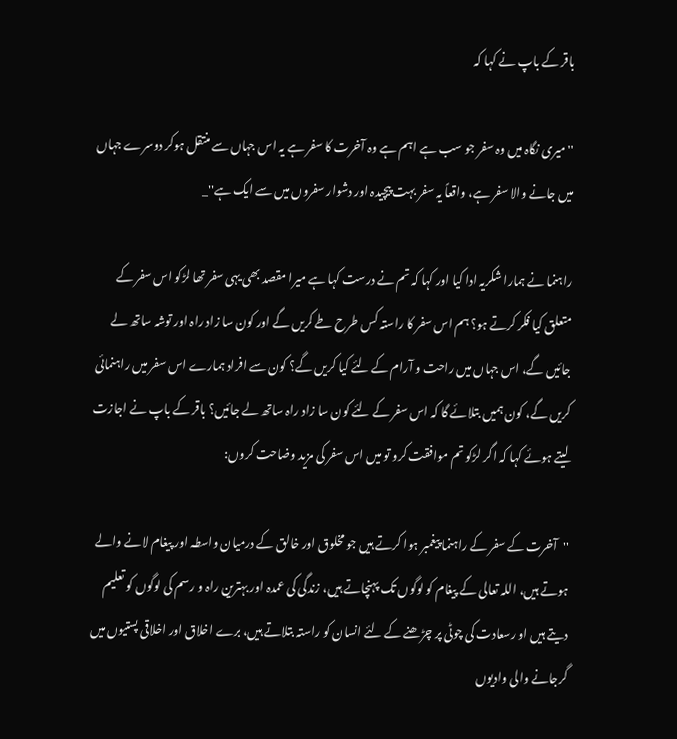باقر کے باپ نے کہا کہ

''میری نگاہ میں وہ سفر جو سب ہے اہم ہے وہ آخرت کا سفر ہے یہ اس جہاں سے منتقل ہوکر دوسرے جہاں میں جانے والا سفر ہے، واقعاً یہ سفر بہت پیچیدہ اور دشوار سفروں میں سے ایک ہے''_

راہنما نے ہمارا شکریہ ادا کیا اور کہا کہ تم نے درست کہا ہے میرا مقصد بھی یہی سفر تھا لڑکو اس سفر کے متعلق کیا فکر کرتے ہو؟ ہم اس سفر کا راستہ کس طرح طے کریں گے اور کون سا زاد راہ اور توشہ ساتھ لے جائیں گے، اس جہاں میں راحت و آرام کے لئے کیا کریں گے؟ کون سے افراد ہمارے اس سفر میں راہنمائی کریں گے، کون ہمیں بتلائے گا کہ اس سفر کے لئے کون سا زاد راہ ساتھ لے جائیں؟ باقر کے باپ نے اجازت لیتے ہوئے کہا کہ اگر لڑکو تم موافقت کرو تو میں اس سفر کی مزید وضاحت کروں:

''آخرت کے سفر کے راہنما پیغمبر ہوا کرتے ہیں جو مخلوق اور خالق کے درمیان واسطہ اور پیغام لانے والے ہوتے ہیں، اللہ تعالی کے پیغام کو لوگوں تک پہنچاتے ہیں، زندگی کی عمدہ اور بہترین راہ و رسم کی لوگوں کو تعلیم دیتے ہیں او رسعادت کی چوٹی پر چڑھنے کے لئے انسان کو راستہ بتلاتے ہیں، برے اخلاق اور اخلاقی پستیوں میں گرجانے والی وادیوں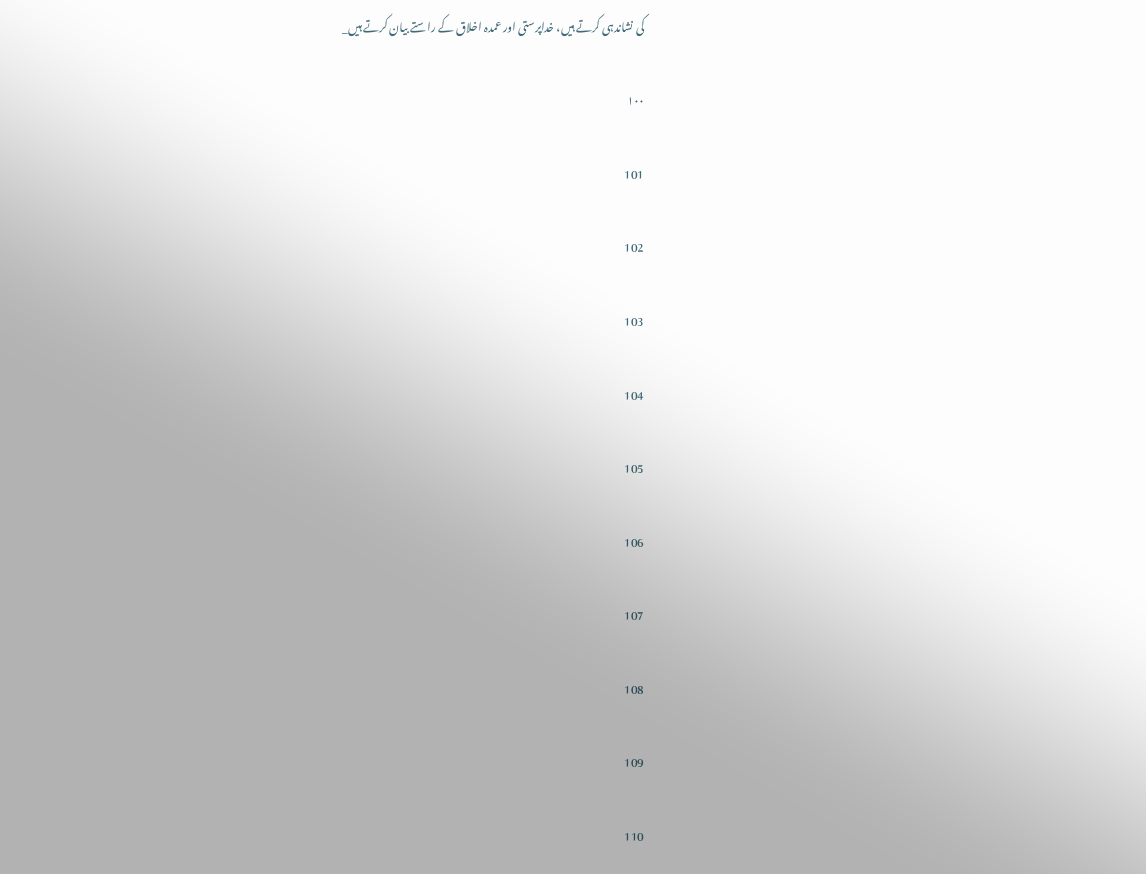کی نشاندہی کرتے ہیں، خداپرستی اور عمدہ اخلاق کے راستے بیان کرتے ہیں_

۱۰۰

101

102

103

104

105

106

107

108

109

110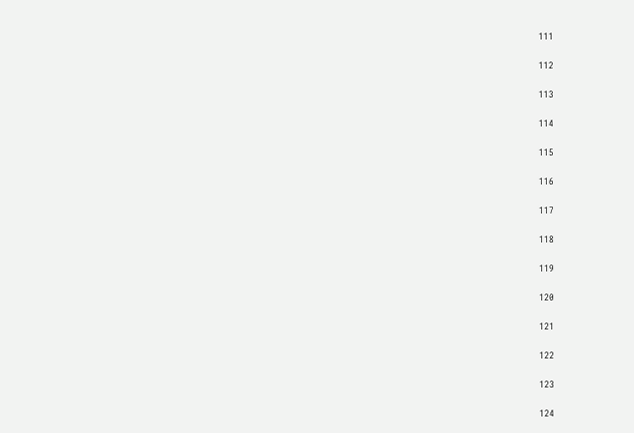111

112

113

114

115

116

117

118

119

120

121

122

123

124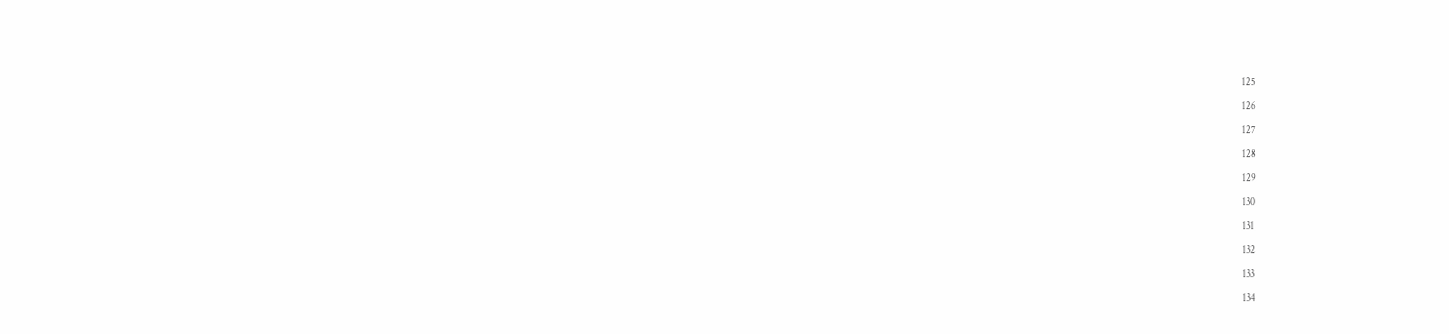125

126

127

128

129

130

131

132

133

134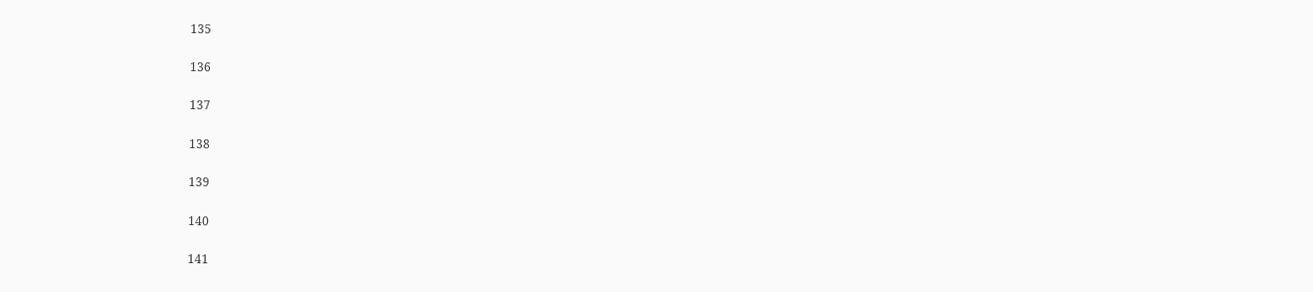135

136

137

138

139

140

141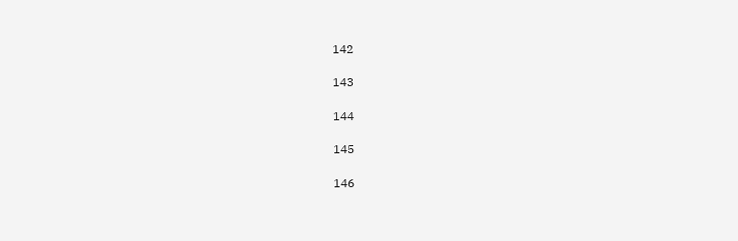142

143

144

145

146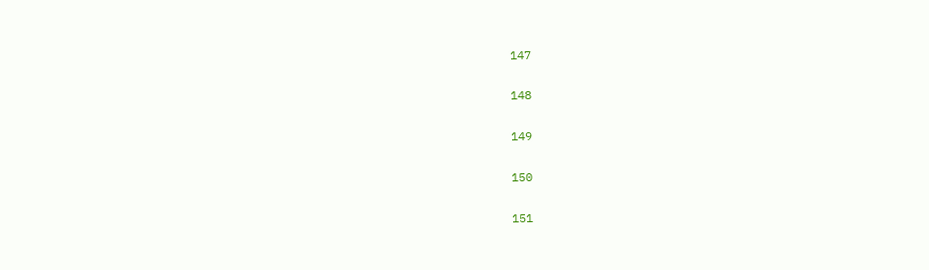147

148

149

150

151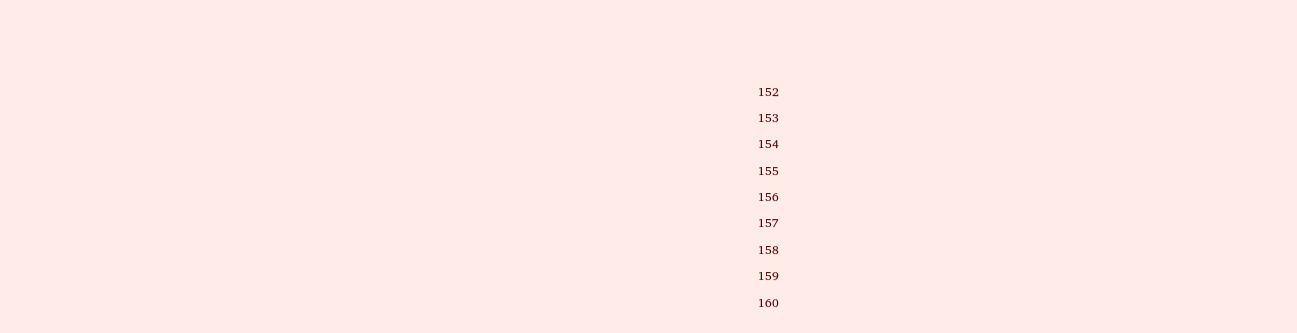152

153

154

155

156

157

158

159

160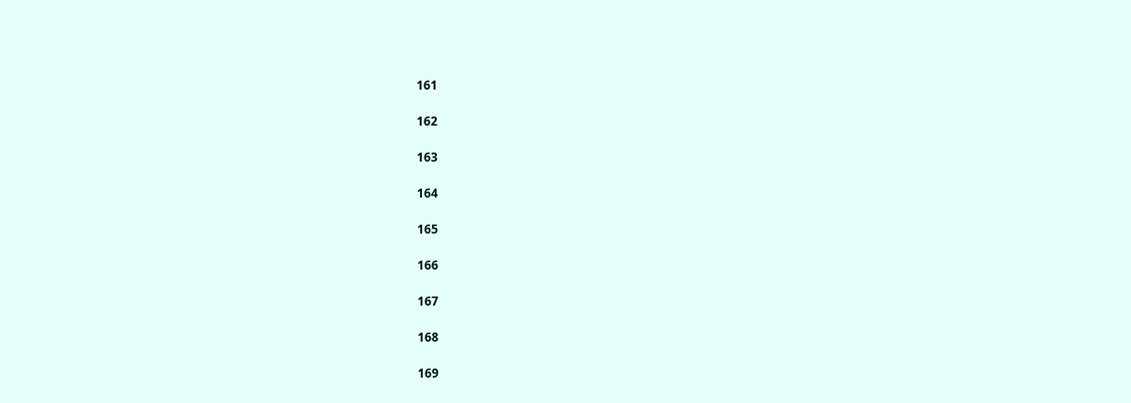161

162

163

164

165

166

167

168

169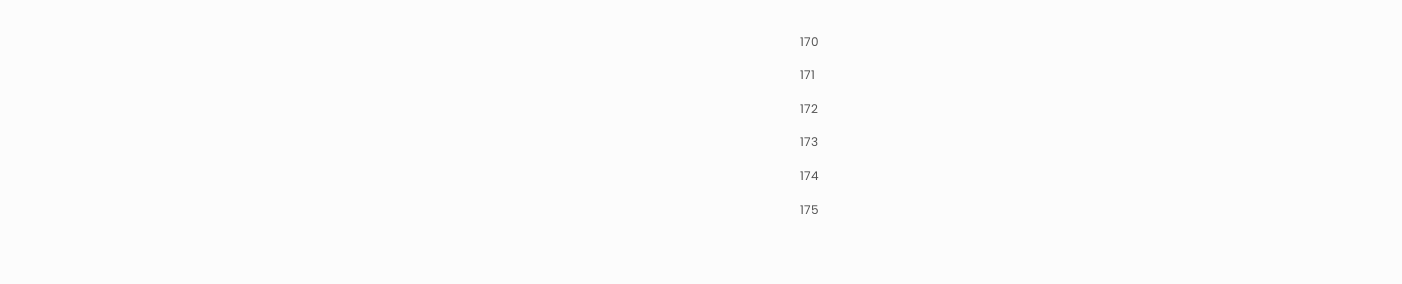170

171

172

173

174

175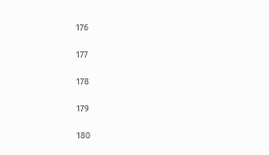176

177

178

179

180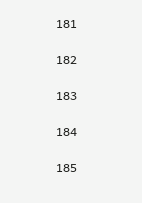181

182

183

184

185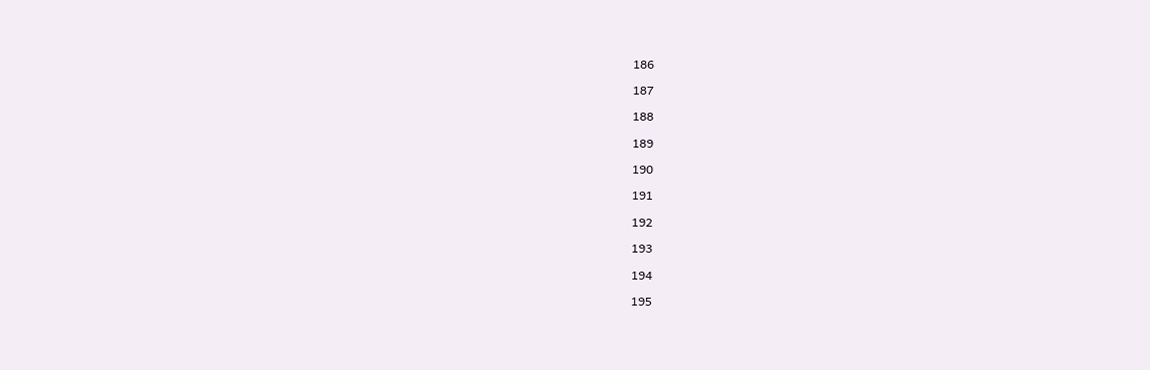186

187

188

189

190

191

192

193

194

195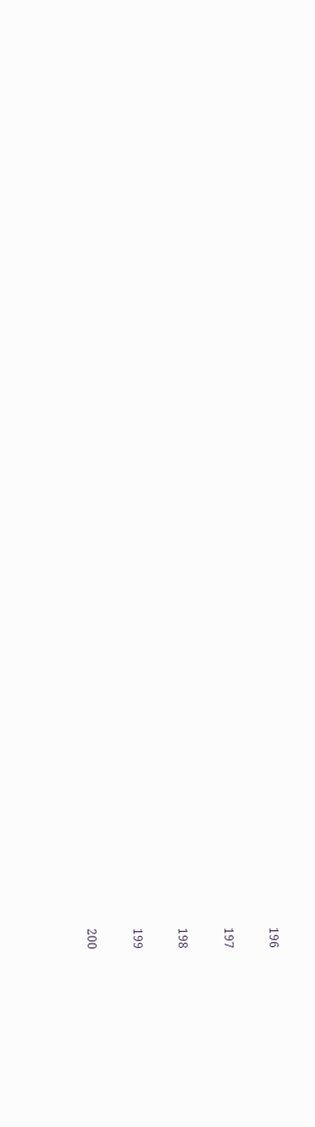196

197

198

199

200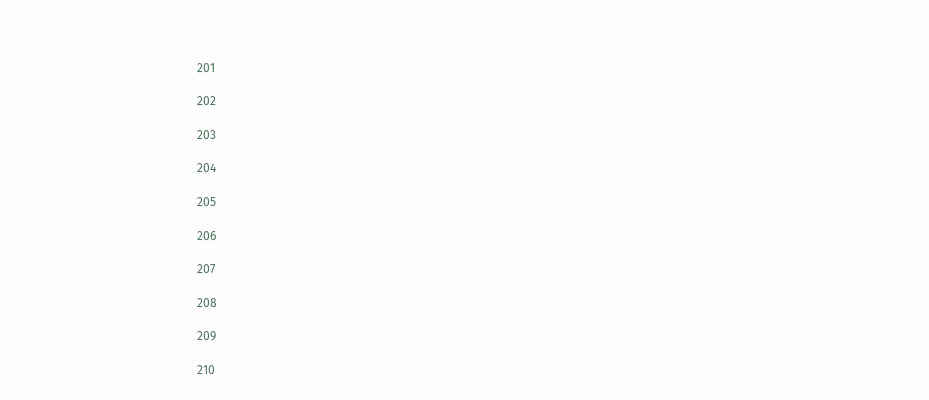201

202

203

204

205

206

207

208

209

210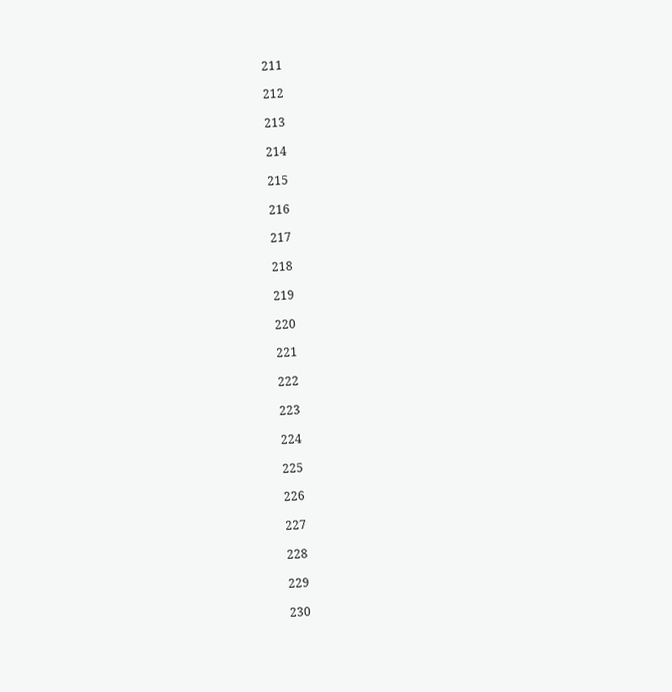211

212

213

214

215

216

217

218

219

220

221

222

223

224

225

226

227

228

229

230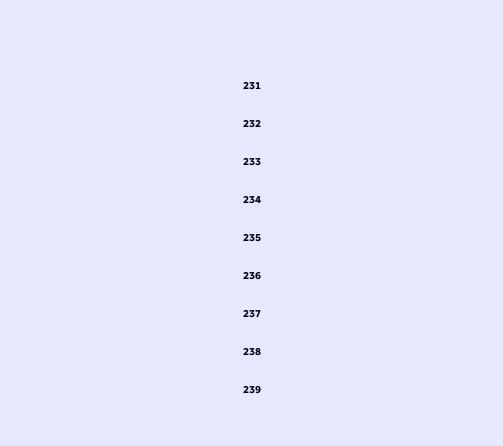231

232

233

234

235

236

237

238

239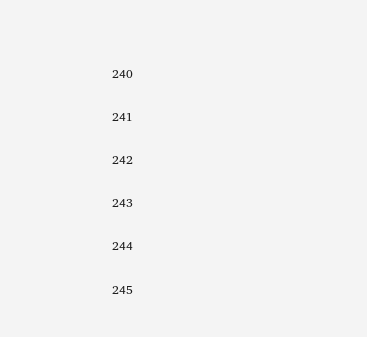240

241

242

243

244

245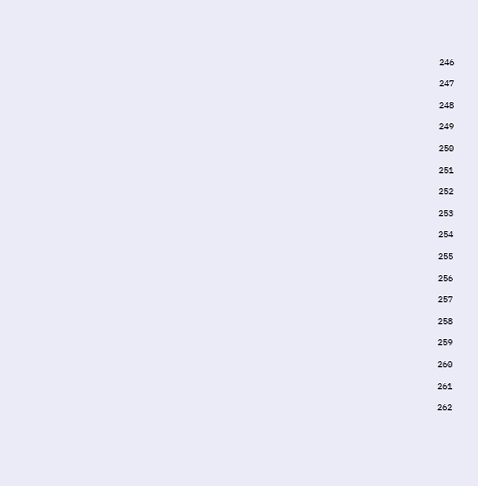246

247

248

249

250

251

252

253

254

255

256

257

258

259

260

261

262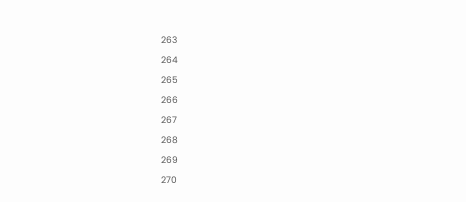263

264

265

266

267

268

269

270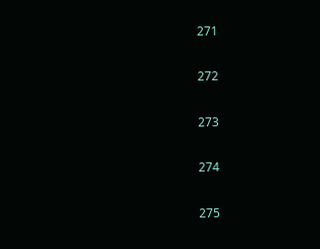271

272

273

274

275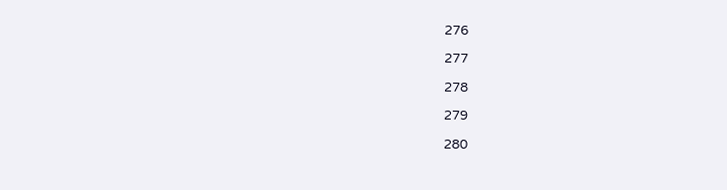276

277

278

279

280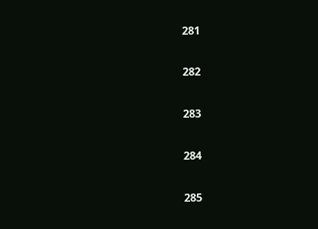281

282

283

284

285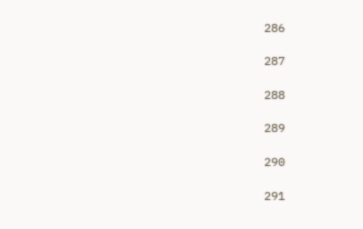286

287

288

289

290

291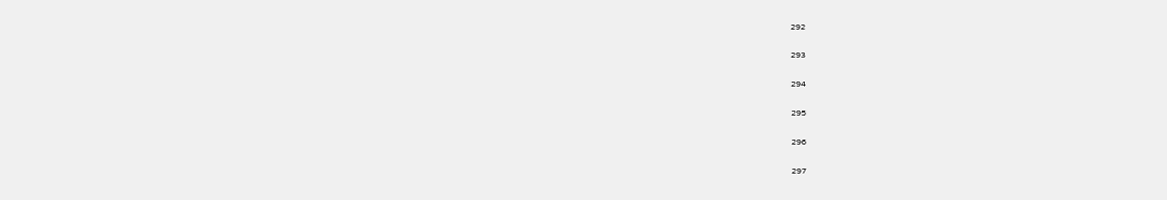292

293

294

295

296

297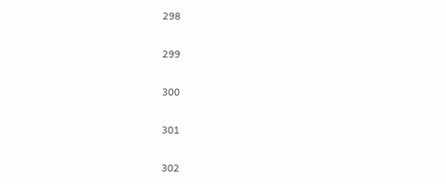298

299

300

301

302